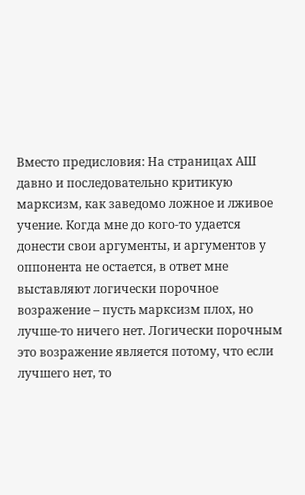Вместо предисловия: На страницах АШ давно и последовательно критикую марксизм, как заведомо ложное и лживое учение. Когда мне до кого-то удается донести свои аргументы, и аргументов у оппонента не остается, в ответ мне выставляют логически порочное возражение – пусть марксизм плох, но лучше-то ничего нет. Логически порочным это возражение является потому, что если лучшего нет, то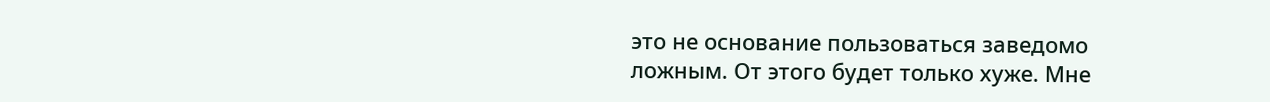это не основание пользоваться заведомо ложным. От этого будет только хуже. Мне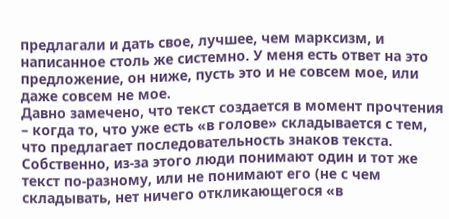предлагали и дать свое, лучшее, чем марксизм, и написанное столь же системно. У меня есть ответ на это предложение, он ниже, пусть это и не совсем мое, или даже совсем не мое.
Давно замечено, что текст создается в момент прочтения – когда то, что уже есть «в голове» складывается с тем, что предлагает последовательность знаков текста. Собственно, из-за этого люди понимают один и тот же текст по-разному, или не понимают его (не с чем складывать, нет ничего откликающегося «в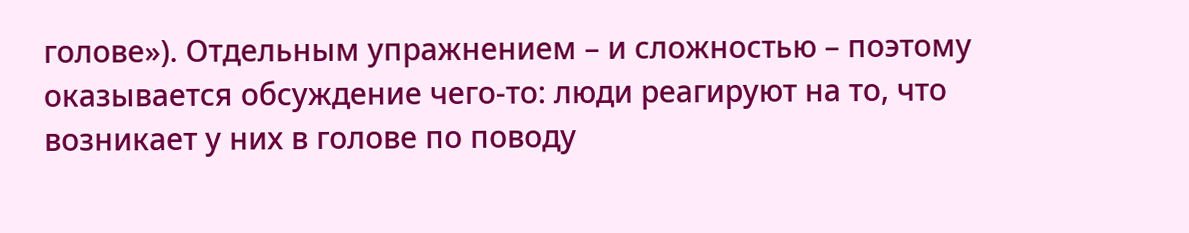голове»). Отдельным упражнением – и сложностью – поэтому оказывается обсуждение чего-то: люди реагируют на то, что возникает у них в голове по поводу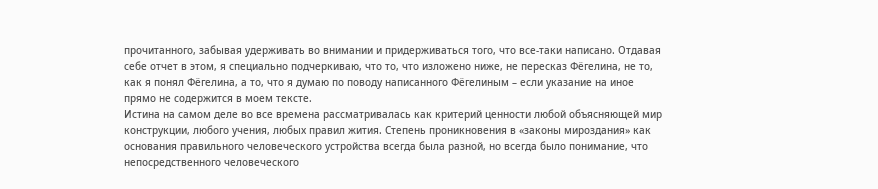прочитанного, забывая удерживать во внимании и придерживаться того, что все-таки написано. Отдавая себе отчет в этом, я специально подчеркиваю, что то, что изложено ниже, не пересказ Фёгелина, не то, как я понял Фёгелина, а то, что я думаю по поводу написанного Фёгелиным – если указание на иное прямо не содержится в моем тексте.
Истина на самом деле во все времена рассматривалась как критерий ценности любой объясняющей мир конструкции, любого учения, любых правил жития. Степень проникновения в «законы мироздания» как основания правильного человеческого устройства всегда была разной, но всегда было понимание, что непосредственного человеческого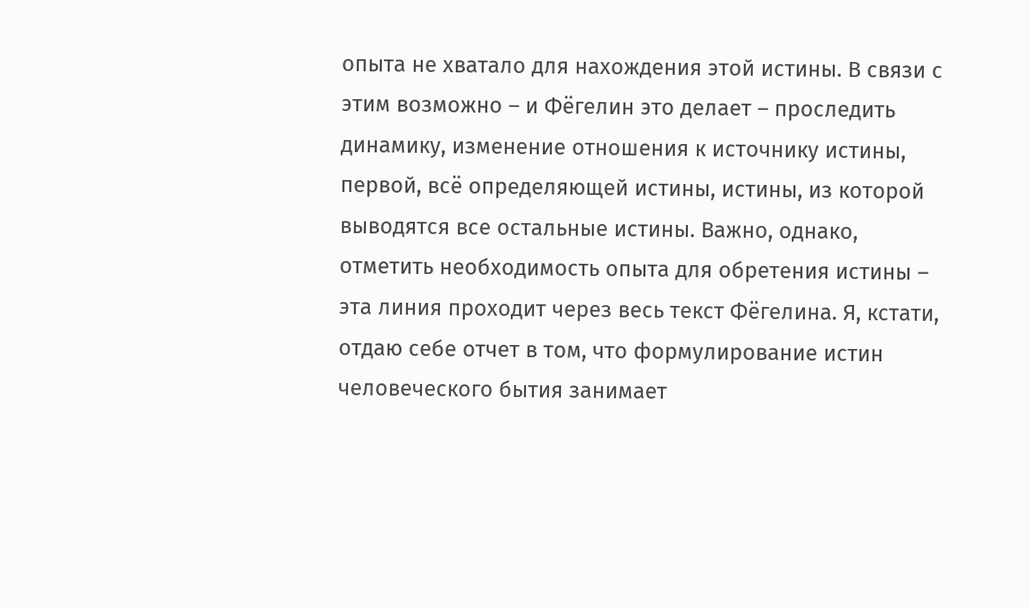опыта не хватало для нахождения этой истины. В связи с этим возможно – и Фёгелин это делает – проследить динамику, изменение отношения к источнику истины, первой, всё определяющей истины, истины, из которой выводятся все остальные истины. Важно, однако, отметить необходимость опыта для обретения истины – эта линия проходит через весь текст Фёгелина. Я, кстати, отдаю себе отчет в том, что формулирование истин человеческого бытия занимает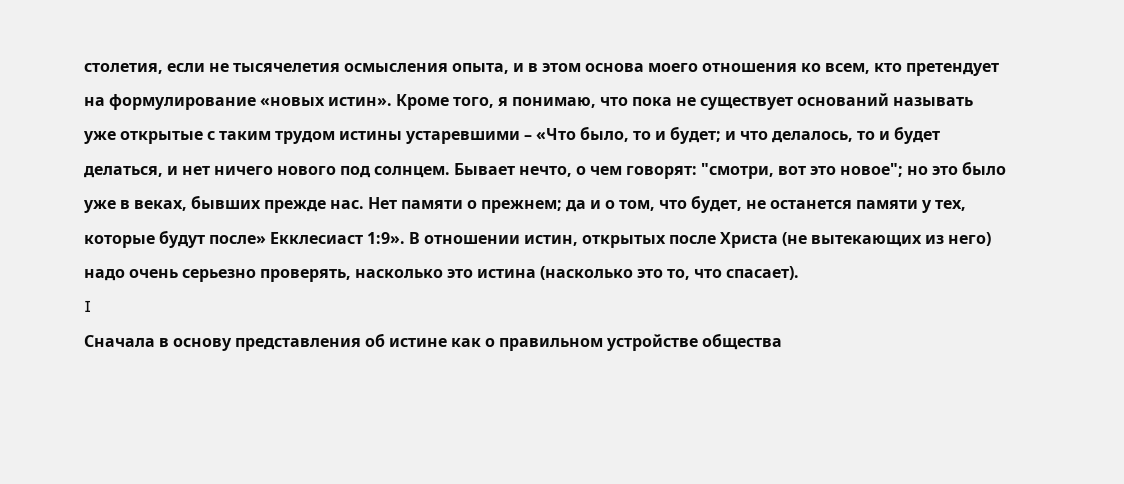столетия, если не тысячелетия осмысления опыта, и в этом основа моего отношения ко всем, кто претендует на формулирование «новых истин». Кроме того, я понимаю, что пока не существует оснований называть уже открытые с таким трудом истины устаревшими – «Что было, то и будет; и что делалось, то и будет делаться, и нет ничего нового под солнцем. Бывает нечто, о чем говорят: "смотри, вот это новое"; но это было уже в веках, бывших прежде нас. Нет памяти о прежнем; да и о том, что будет, не останется памяти у тех, которые будут после» Екклесиаст 1:9». В отношении истин, открытых после Христа (не вытекающих из него) надо очень серьезно проверять, насколько это истина (насколько это то, что спасает).
I
Сначала в основу представления об истине как о правильном устройстве общества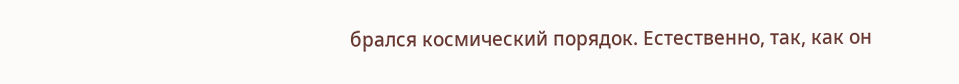брался космический порядок. Естественно, так, как он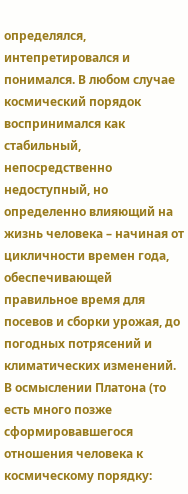определялся, интепретировался и понимался. В любом случае космический порядок воспринимался как стабильный, непосредственно недоступный, но определенно влияющий на жизнь человека – начиная от цикличности времен года, обеспечивающей правильное время для посевов и сборки урожая, до погодных потрясений и климатических изменений. В осмыслении Платона (то есть много позже сформировавшегося отношения человека к космическому порядку: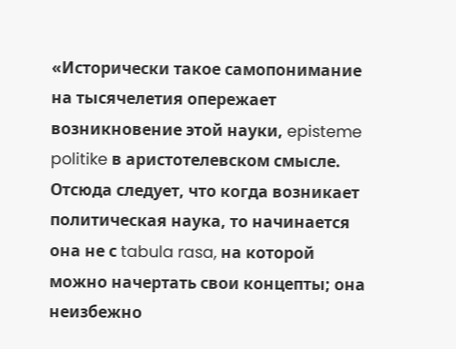«Исторически такое самопонимание на тысячелетия опережает возникновение этой науки, episteme politike в аристотелевском смысле. Отсюда следует, что когда возникает политическая наука, то начинается она не с tabula rasa, на которой можно начертать свои концепты; она неизбежно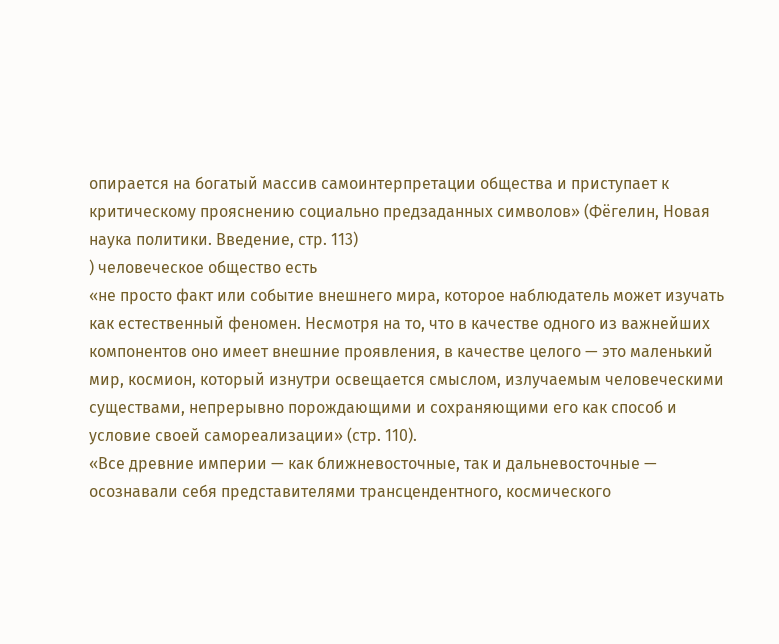опирается на богатый массив самоинтерпретации общества и приступает к критическому прояснению социально предзаданных символов» (Фёгелин, Новая наука политики. Введение, стр. 113)
) человеческое общество есть
«не просто факт или событие внешнего мира, которое наблюдатель может изучать как естественный феномен. Несмотря на то, что в качестве одного из важнейших компонентов оно имеет внешние проявления, в качестве целого — это маленький мир, космион, который изнутри освещается смыслом, излучаемым человеческими существами, непрерывно порождающими и сохраняющими его как способ и условие своей самореализации» (стр. 110).
«Все древние империи — как ближневосточные, так и дальневосточные — осознавали себя представителями трансцендентного, космического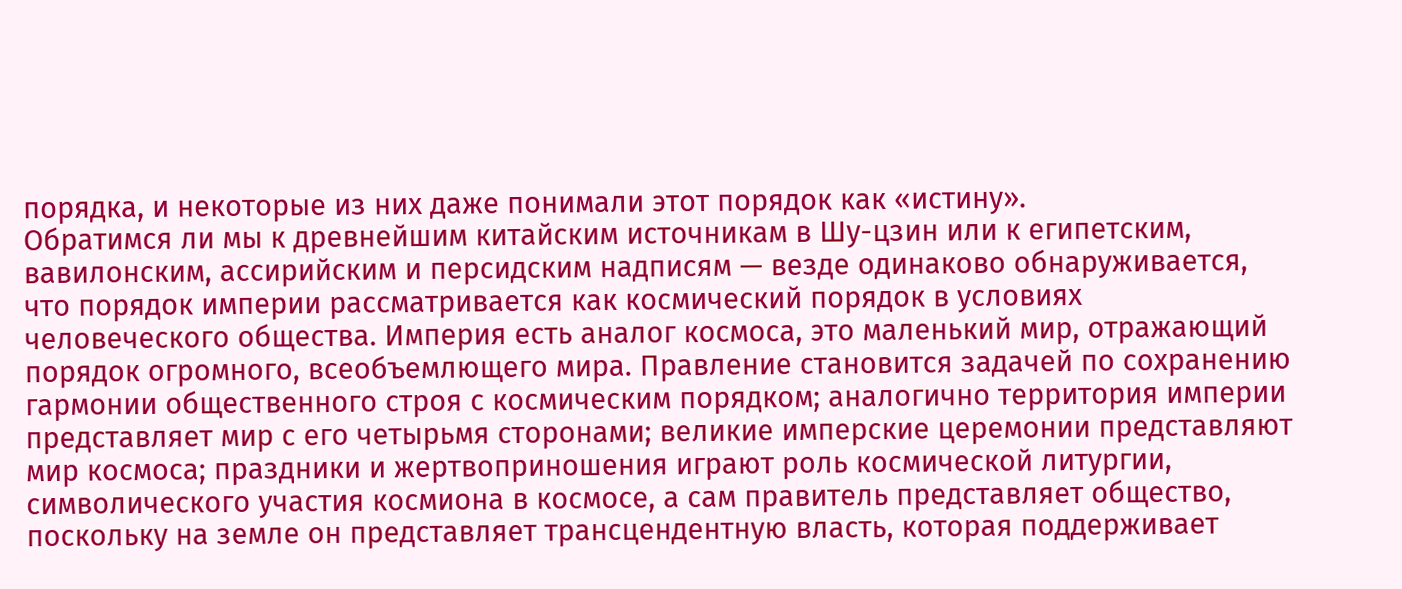порядка, и некоторые из них даже понимали этот порядок как «истину».
Обратимся ли мы к древнейшим китайским источникам в Шу-цзин или к египетским, вавилонским, ассирийским и персидским надписям — везде одинаково обнаруживается, что порядок империи рассматривается как космический порядок в условиях человеческого общества. Империя есть аналог космоса, это маленький мир, отражающий порядок огромного, всеобъемлющего мира. Правление становится задачей по сохранению гармонии общественного строя с космическим порядком; аналогично территория империи представляет мир с его четырьмя сторонами; великие имперские церемонии представляют мир космоса; праздники и жертвоприношения играют роль космической литургии, символического участия космиона в космосе, а сам правитель представляет общество, поскольку на земле он представляет трансцендентную власть, которая поддерживает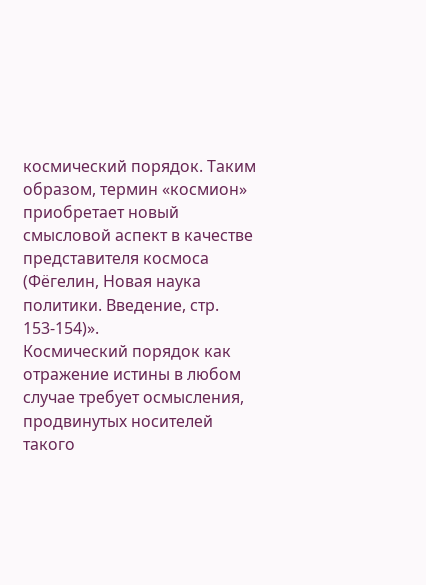космический порядок. Таким образом, термин «космион» приобретает новый смысловой аспект в качестве представителя космоса (Фёгелин, Новая наука политики. Введение, стр. 153-154)».
Космический порядок как отражение истины в любом случае требует осмысления, продвинутых носителей такого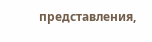представления,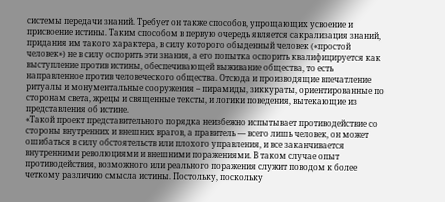системы передачи знаний. Требует он также способов, упрощающих усвоение и присвоение истины. Таким способом в первую очередь является сакрализация знаний, придания им такого характера, в силу которого обыденный человек («простой человек») не в силу оспорить эти знания, а его попытка оспорить квалифицируется как выступление против истины, обеспечивающей выживание общества, то есть направленное против человеческого общества. Отсюда и производящие впечатление ритуалы и монументальные сооружения – пирамиды, зиккураты, ориентированные по сторонам света, жрецы и священные тексты, и логики поведения, вытекающие из представления об истине.
«Такой проект представительного порядка неизбежно испытывает противодействие со стороны внутренних и внешних врагов, а правитель — всего лишь человек, он может ошибаться в силу обстоятельств или плохого управления, и все заканчивается внутренними революциями и внешними поражениями. В таком случае опыт противодействия, возможного или реального поражения служит поводом к более четкому различию смысла истины. Постольку, поскольку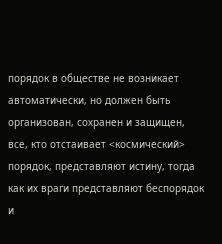порядок в обществе не возникает автоматически, но должен быть организован, сохранен и защищен, все, кто отстаивает <космический> порядок, представляют истину, тогда как их враги представляют беспорядок и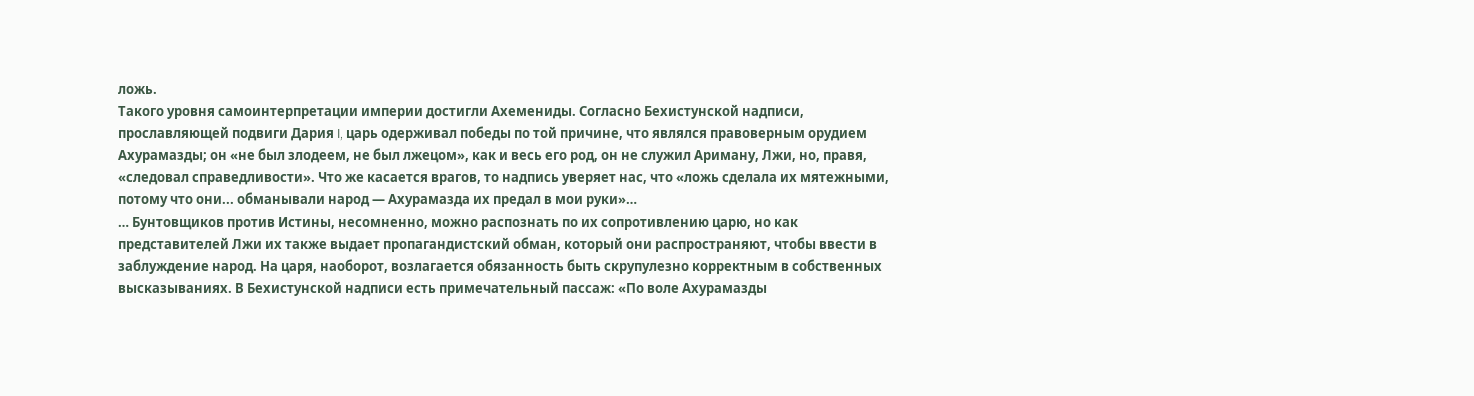ложь.
Такого уровня самоинтерпретации империи достигли Ахемениды. Согласно Бехистунской надписи, прославляющей подвиги Дария I, царь одерживал победы по той причине, что являлся правоверным орудием Ахурамазды; он «не был злодеем, не был лжецом», как и весь его род, он не служил Ариману, Лжи, но, правя, «следовал справедливости». Что же касается врагов, то надпись уверяет нас, что «ложь сделала их мятежными, потому что они... обманывали народ — Ахурамазда их предал в мои руки»…
… Бунтовщиков против Истины, несомненно, можно распознать по их сопротивлению царю, но как представителей Лжи их также выдает пропагандистский обман, который они распространяют, чтобы ввести в заблуждение народ. На царя, наоборот, возлагается обязанность быть скрупулезно корректным в собственных высказываниях. В Бехистунской надписи есть примечательный пассаж: «По воле Ахурамазды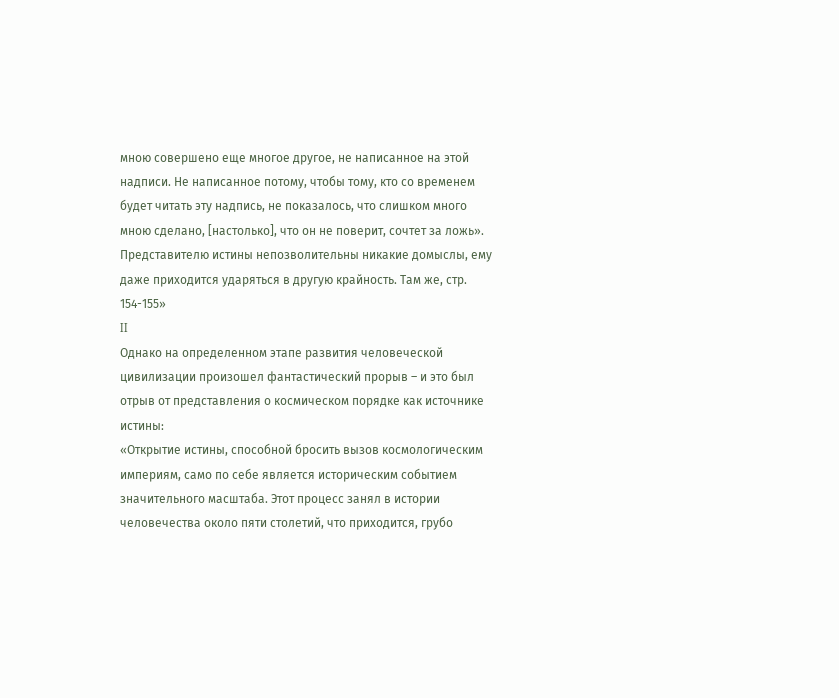мною совершено еще многое другое, не написанное на этой надписи. Не написанное потому, чтобы тому, кто со временем будет читать эту надпись, не показалось, что слишком много мною сделано, [настолько], что он не поверит, сочтет за ложь». Представителю истины непозволительны никакие домыслы, ему даже приходится ударяться в другую крайность. Там же, стр. 154-155»
II
Однако на определенном этапе развития человеческой цивилизации произошел фантастический прорыв – и это был отрыв от представления о космическом порядке как источнике истины:
«Открытие истины, способной бросить вызов космологическим империям, само по себе является историческим событием значительного масштаба. Этот процесс занял в истории человечества около пяти столетий, что приходится, грубо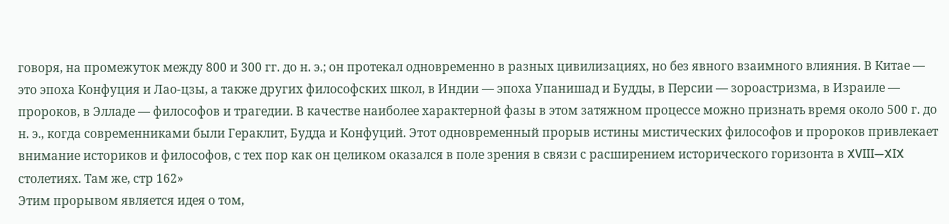говоря, на промежуток между 800 и 300 гг. до н. э.; он протекал одновременно в разных цивилизациях, но без явного взаимного влияния. В Китае — это эпоха Конфуция и Лао-цзы, а также других философских школ, в Индии — эпоха Упанишад и Будды, в Персии — зороастризма, в Израиле — пророков, в Элладе — философов и трагедии. В качестве наиболее характерной фазы в этом затяжном процессе можно признать время около 500 г. до н. э., когда современниками были Гераклит, Будда и Конфуций. Этот одновременный прорыв истины мистических философов и пророков привлекает внимание историков и философов, с тех пор как он целиком оказался в поле зрения в связи с расширением исторического горизонта в XVIII—XIX столетиях. Там же, стр 162»
Этим прорывом является идея о том,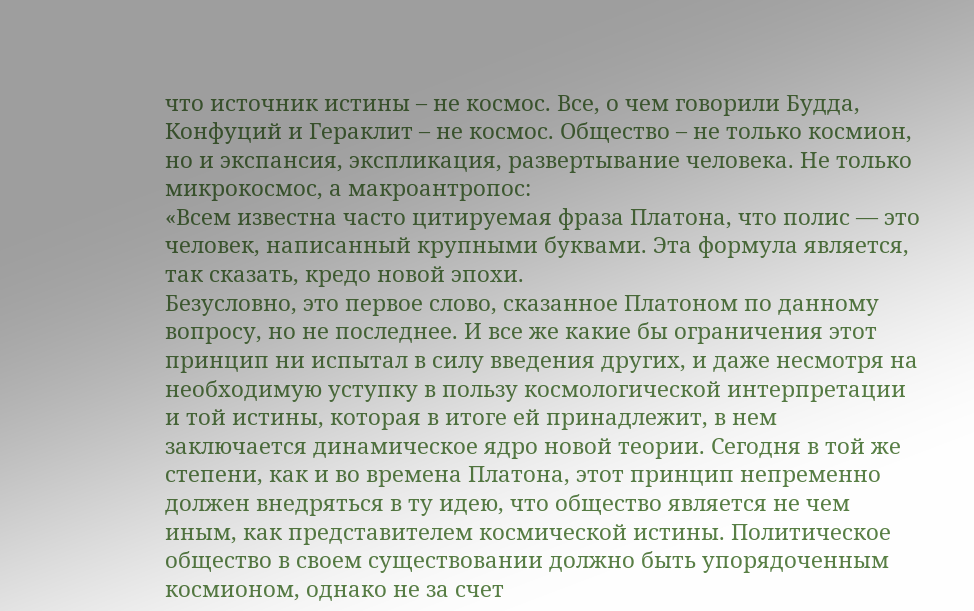что источник истины – не космос. Все, о чем говорили Будда, Конфуций и Гераклит – не космос. Общество – не только космион, но и экспансия, экспликация, развертывание человека. Не только микрокосмос, а макроантропос:
«Всем известна часто цитируемая фраза Платона, что полис — это человек, написанный крупными буквами. Эта формула является, так сказать, кредо новой эпохи.
Безусловно, это первое слово, сказанное Платоном по данному вопросу, но не последнее. И все же какие бы ограничения этот принцип ни испытал в силу введения других, и даже несмотря на необходимую уступку в пользу космологической интерпретации и той истины, которая в итоге ей принадлежит, в нем заключается динамическое ядро новой теории. Сегодня в той же степени, как и во времена Платона, этот принцип непременно должен внедряться в ту идею, что общество является не чем иным, как представителем космической истины. Политическое общество в своем существовании должно быть упорядоченным космионом, однако не за счет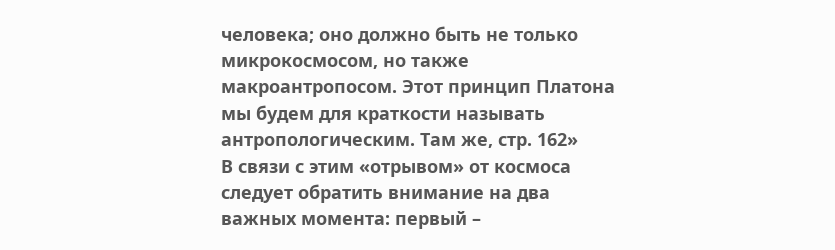человека; оно должно быть не только микрокосмосом, но также макроантропосом. Этот принцип Платона мы будем для краткости называть антропологическим. Там же, стр. 162»
В связи с этим «отрывом» от космоса следует обратить внимание на два важных момента: первый –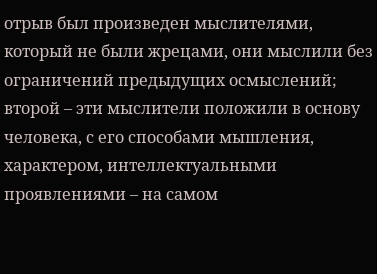отрыв был произведен мыслителями, который не были жрецами, они мыслили без ограничений предыдущих осмыслений; второй – эти мыслители положили в основу человека, с его способами мышления, характером, интеллектуальными проявлениями – на самом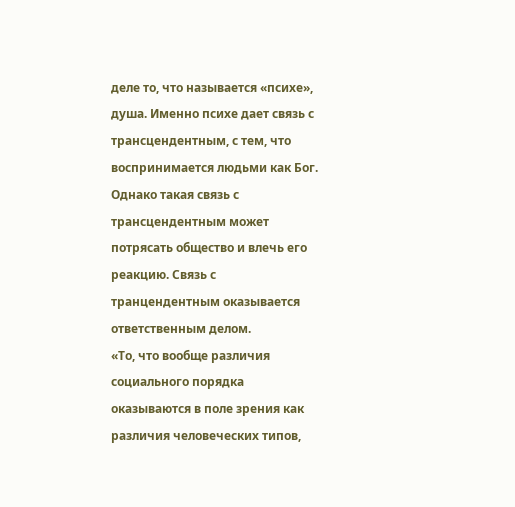деле то, что называется «психе», душа. Именно психе дает связь с трансцендентным, с тем, что воспринимается людьми как Бог. Однако такая связь с трансцендентным может потрясать общество и влечь его реакцию. Связь с транцендентным оказывается ответственным делом.
«То, что вообще различия социального порядка оказываются в поле зрения как различия человеческих типов,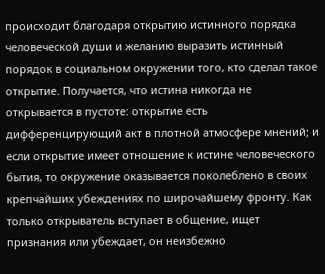происходит благодаря открытию истинного порядка человеческой души и желанию выразить истинный порядок в социальном окружении того, кто сделал такое открытие. Получается, что истина никогда не открывается в пустоте: открытие есть дифференцирующий акт в плотной атмосфере мнений; и если открытие имеет отношение к истине человеческого бытия, то окружение оказывается поколеблено в своих крепчайших убеждениях по широчайшему фронту. Как только открыватель вступает в общение, ищет признания или убеждает, он неизбежно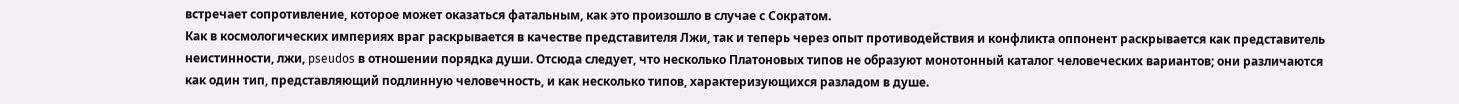встречает сопротивление, которое может оказаться фатальным, как это произошло в случае с Сократом.
Как в космологических империях враг раскрывается в качестве представителя Лжи, так и теперь через опыт противодействия и конфликта оппонент раскрывается как представитель неистинности, лжи, pseudos в отношении порядка души. Отсюда следует, что несколько Платоновых типов не образуют монотонный каталог человеческих вариантов; они различаются как один тип, представляющий подлинную человечность, и как несколько типов, характеризующихся разладом в душе.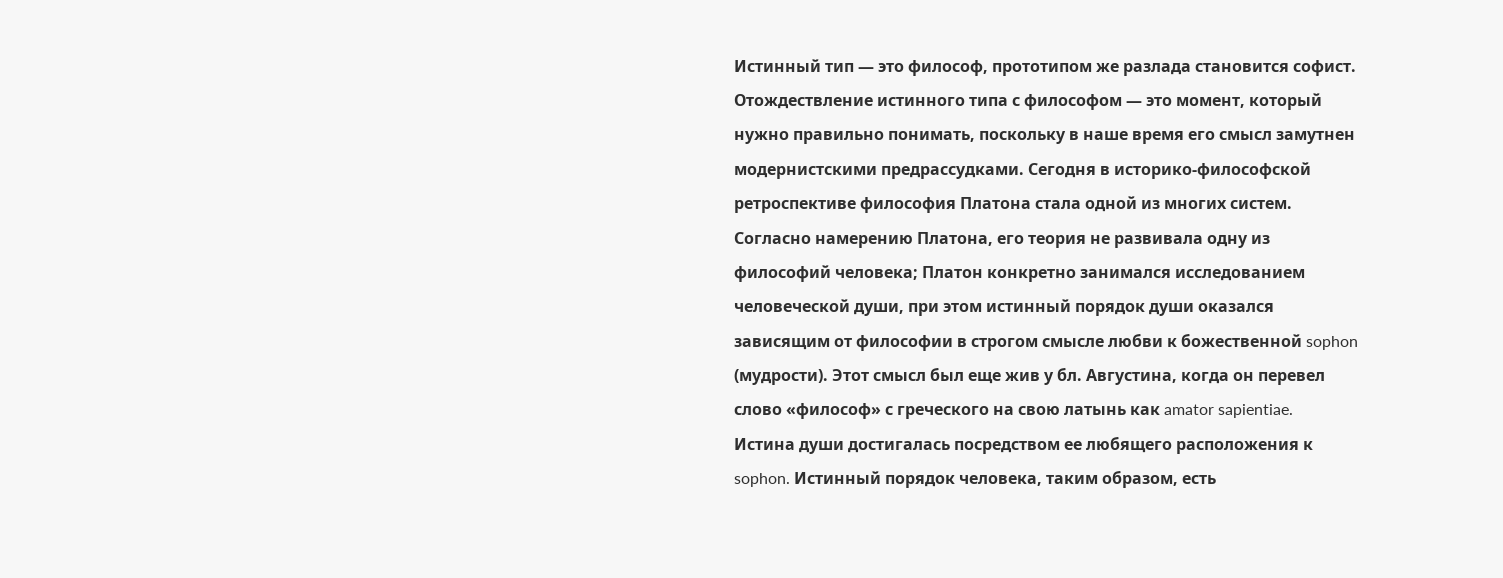Истинный тип — это философ, прототипом же разлада становится софист.
Отождествление истинного типа с философом — это момент, который нужно правильно понимать, поскольку в наше время его смысл замутнен модернистскими предрассудками. Сегодня в историко-философской ретроспективе философия Платона стала одной из многих систем. Согласно намерению Платона, его теория не развивала одну из философий человека; Платон конкретно занимался исследованием человеческой души, при этом истинный порядок души оказался зависящим от философии в строгом смысле любви к божественной sophon (мудрости). Этот смысл был еще жив у бл. Августина, когда он перевел слово «философ» с греческого на свою латынь как amator sapientiae.
Истина души достигалась посредством ее любящего расположения к sophon. Истинный порядок человека, таким образом, есть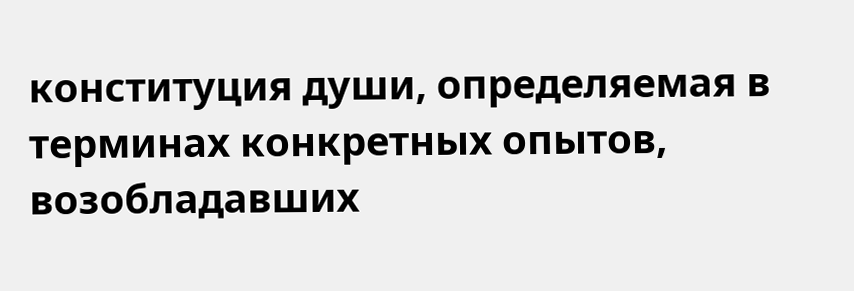конституция души, определяемая в терминах конкретных опытов, возобладавших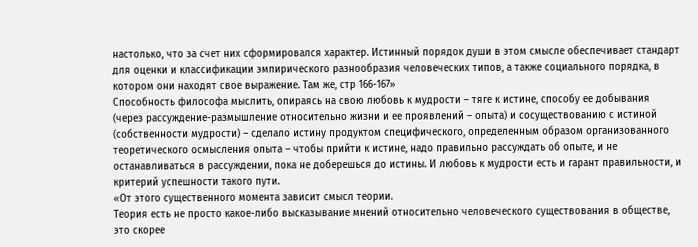настолько, что за счет них сформировался характер. Истинный порядок души в этом смысле обеспечивает стандарт для оценки и классификации эмпирического разнообразия человеческих типов, а также социального порядка, в котором они находят свое выражение. Там же, стр 166-167»
Способность философа мыслить, опираясь на свою любовь к мудрости – тяге к истине, способу ее добывания (через рассуждение-размышление относительно жизни и ее проявлений – опыта) и сосуществованию с истиной (собственности мудрости) – сделало истину продуктом специфического, определенным образом организованного теоретического осмысления опыта – чтобы прийти к истине, надо правильно рассуждать об опыте, и не останавливаться в рассуждении, пока не доберешься до истины. И любовь к мудрости есть и гарант правильности, и критерий успешности такого пути.
«От этого существенного момента зависит смысл теории.
Теория есть не просто какое-либо высказывание мнений относительно человеческого существования в обществе, это скорее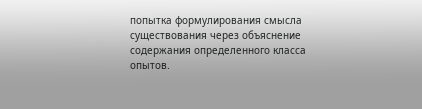попытка формулирования смысла существования через объяснение содержания определенного класса опытов.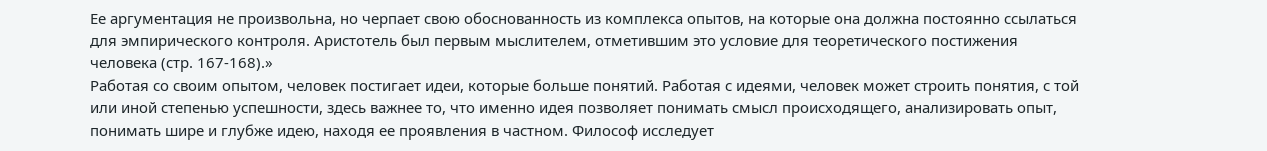Ее аргументация не произвольна, но черпает свою обоснованность из комплекса опытов, на которые она должна постоянно ссылаться для эмпирического контроля. Аристотель был первым мыслителем, отметившим это условие для теоретического постижения человека (стр. 167-168).»
Работая со своим опытом, человек постигает идеи, которые больше понятий. Работая с идеями, человек может строить понятия, с той или иной степенью успешности, здесь важнее то, что именно идея позволяет понимать смысл происходящего, анализировать опыт, понимать шире и глубже идею, находя ее проявления в частном. Философ исследует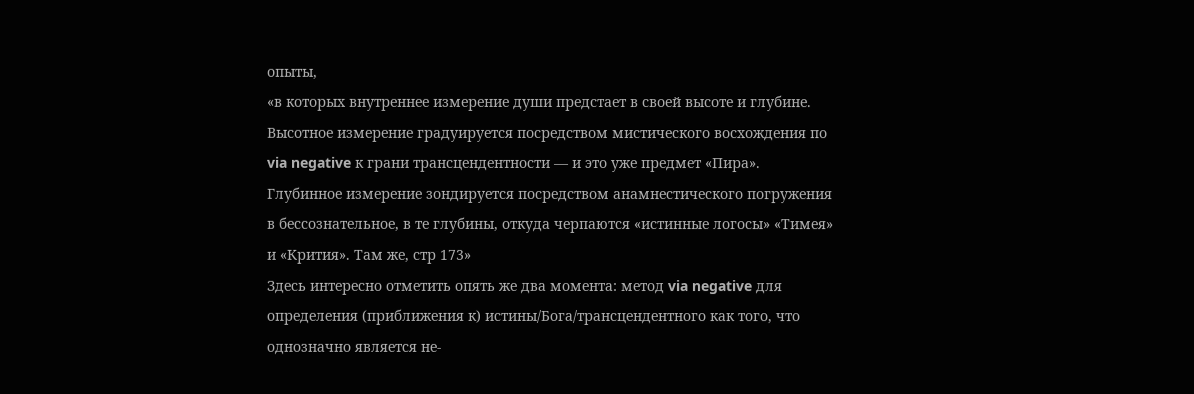опыты,
«в которых внутреннее измерение души предстает в своей высоте и глубине. Высотное измерение градуируется посредством мистического восхождения по via negative к грани трансцендентности — и это уже предмет «Пира». Глубинное измерение зондируется посредством анамнестического погружения в бессознательное, в те глубины, откуда черпаются «истинные логосы» «Тимея» и «Крития». Там же, стр 173»
Здесь интересно отметить опять же два момента: метод via negative для определения (приближения к) истины/Бога/трансцендентного как того, что однозначно является не-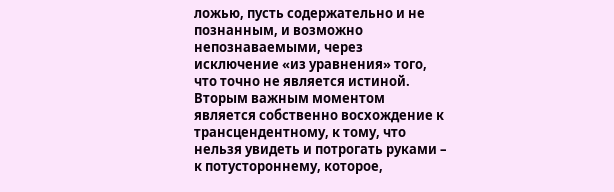ложью, пусть содержательно и не познанным, и возможно непознаваемыми, через исключение «из уравнения» того, что точно не является истиной. Вторым важным моментом является собственно восхождение к трансцендентному, к тому, что нельзя увидеть и потрогать руками – к потустороннему, которое,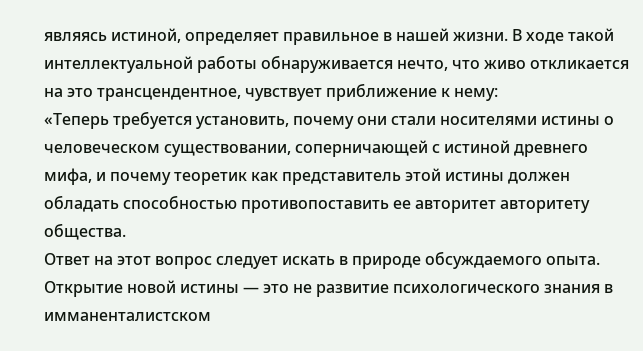являясь истиной, определяет правильное в нашей жизни. В ходе такой интеллектуальной работы обнаруживается нечто, что живо откликается на это трансцендентное, чувствует приближение к нему:
«Теперь требуется установить, почему они стали носителями истины о человеческом существовании, соперничающей с истиной древнего мифа, и почему теоретик как представитель этой истины должен обладать способностью противопоставить ее авторитет авторитету общества.
Ответ на этот вопрос следует искать в природе обсуждаемого опыта. Открытие новой истины — это не развитие психологического знания в имманенталистском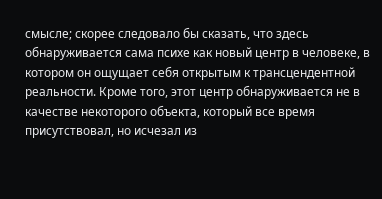смысле; скорее следовало бы сказать, что здесь обнаруживается сама психе как новый центр в человеке, в котором он ощущает себя открытым к трансцендентной реальности. Кроме того, этот центр обнаруживается не в качестве некоторого объекта, который все время присутствовал, но исчезал из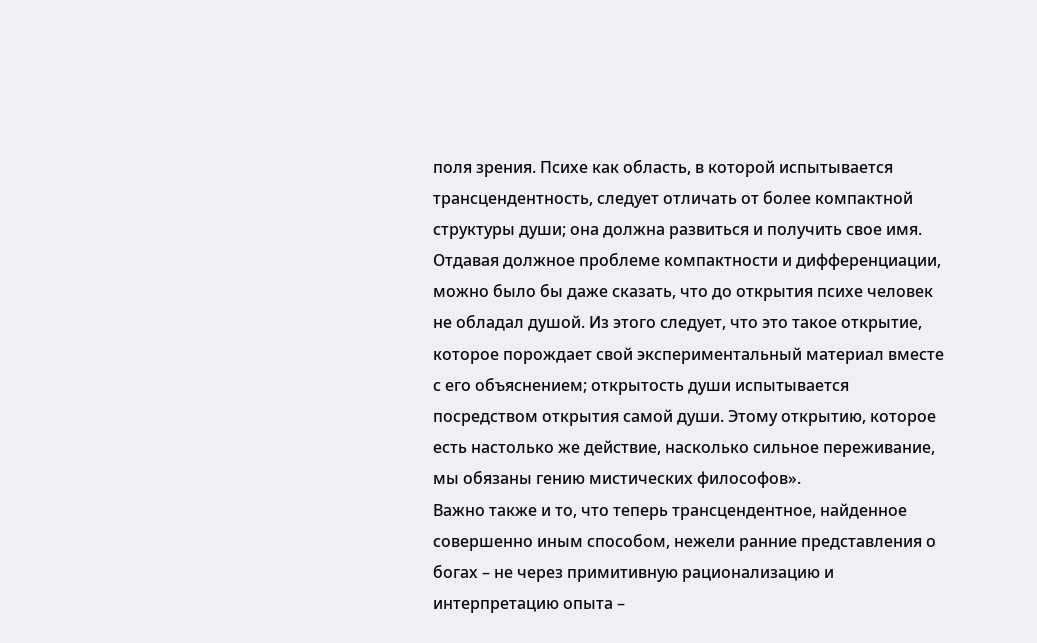поля зрения. Психе как область, в которой испытывается трансцендентность, следует отличать от более компактной структуры души; она должна развиться и получить свое имя.
Отдавая должное проблеме компактности и дифференциации, можно было бы даже сказать, что до открытия психе человек не обладал душой. Из этого следует, что это такое открытие, которое порождает свой экспериментальный материал вместе с его объяснением; открытость души испытывается посредством открытия самой души. Этому открытию, которое есть настолько же действие, насколько сильное переживание, мы обязаны гению мистических философов».
Важно также и то, что теперь трансцендентное, найденное совершенно иным способом, нежели ранние представления о богах – не через примитивную рационализацию и интерпретацию опыта –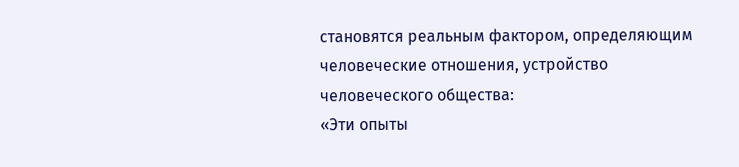становятся реальным фактором, определяющим человеческие отношения, устройство человеческого общества:
«Эти опыты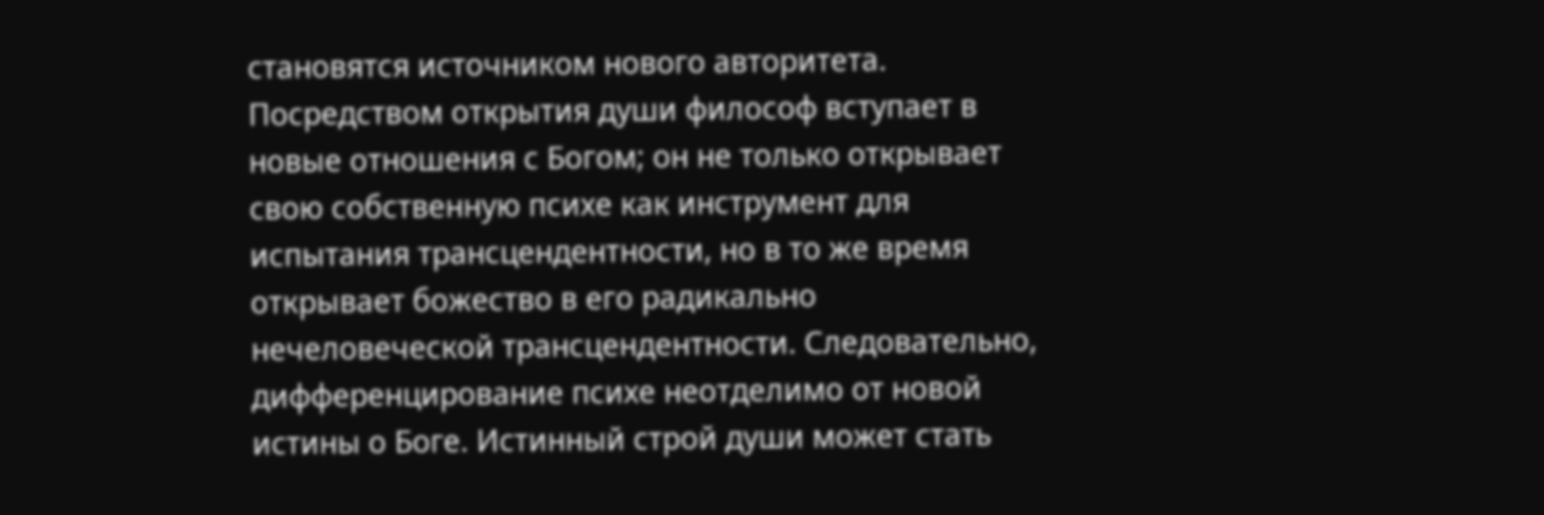становятся источником нового авторитета. Посредством открытия души философ вступает в новые отношения с Богом; он не только открывает свою собственную психе как инструмент для испытания трансцендентности, но в то же время открывает божество в его радикально нечеловеческой трансцендентности. Следовательно, дифференцирование психе неотделимо от новой истины о Боге. Истинный строй души может стать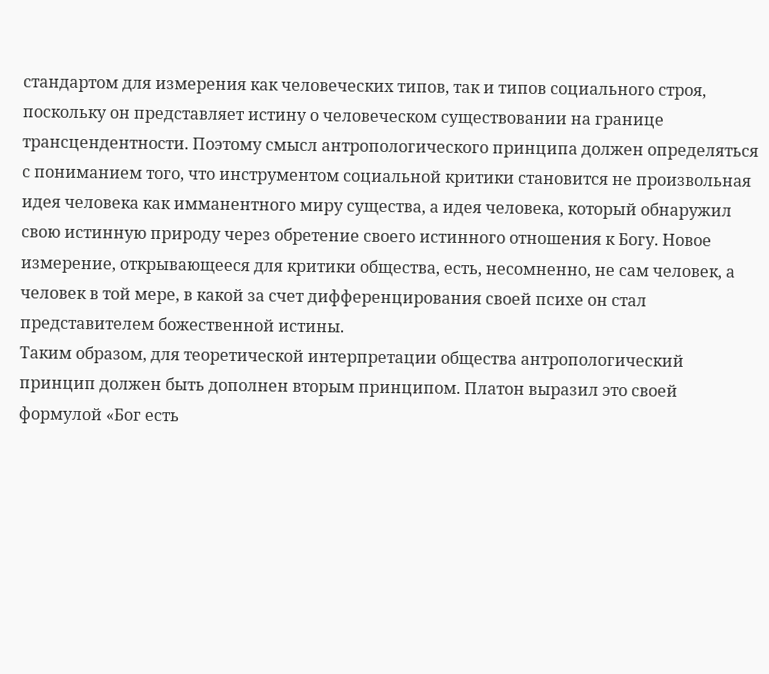стандартом для измерения как человеческих типов, так и типов социального строя, поскольку он представляет истину о человеческом существовании на границе трансцендентности. Поэтому смысл антропологического принципа должен определяться с пониманием того, что инструментом социальной критики становится не произвольная идея человека как имманентного миру существа, а идея человека, который обнаружил свою истинную природу через обретение своего истинного отношения к Богу. Новое измерение, открывающееся для критики общества, есть, несомненно, не сам человек, а человек в той мере, в какой за счет дифференцирования своей психе он стал представителем божественной истины.
Таким образом, для теоретической интерпретации общества антропологический принцип должен быть дополнен вторым принципом. Платон выразил это своей формулой «Бог есть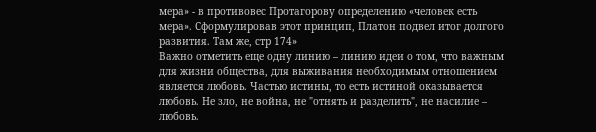мера» - в противовес Протагорову определению «человек есть мера». Сформулировав этот принцип, Платон подвел итог долгого развития. Там же, стр 174»
Важно отметить еще одну линию – линию идеи о том, что важным для жизни общества, для выживания необходимым отношением является любовь. Частью истины, то есть истиной оказывается любовь. Не зло, не война, не "отнять и разделить", не насилие – любовь.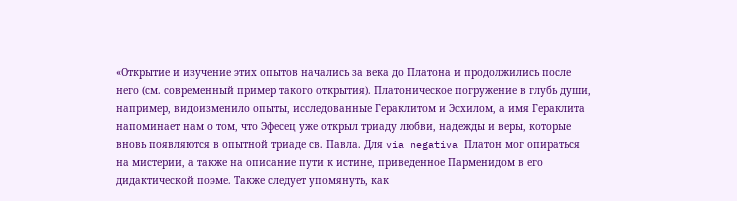«Открытие и изучение этих опытов начались за века до Платона и продолжились после него (см. современный пример такого открытия). Платоническое погружение в глубь души, например, видоизменило опыты, исследованные Гераклитом и Эсхилом, а имя Гераклита напоминает нам о том, что Эфесец уже открыл триаду любви, надежды и веры, которые вновь появляются в опытной триаде св. Павла. Для via negativa Платон мог опираться на мистерии, а также на описание пути к истине, приведенное Парменидом в его дидактической поэме. Также следует упомянуть, как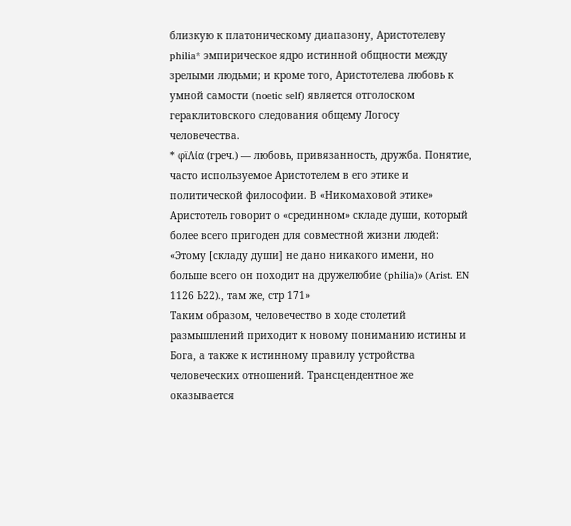близкую к платоническому диапазону, Аристотелеву philia* эмпирическое ядро истинной общности между зрелыми людьми; и кроме того, Аристотелева любовь к умной самости (noetic self) является отголоском гераклитовского следования общему Логосу человечества.
* φϊΛία (греч.) — любовь, привязанность, дружба. Понятие, часто используемое Аристотелем в его этике и политической философии. В «Никомаховой этике» Аристотель говорит о «срединном» складе души, который более всего пригоден для совместной жизни людей: «Этому [складу души] не дано никакого имени, но больше всего он походит на дружелюбие (philia)» (Arist. EN 1126 Ь22)., там же, стр 171»
Таким образом, человечество в ходе столетий размышлений приходит к новому пониманию истины и Бога, а также к истинному правилу устройства человеческих отношений. Трансцендентное же оказывается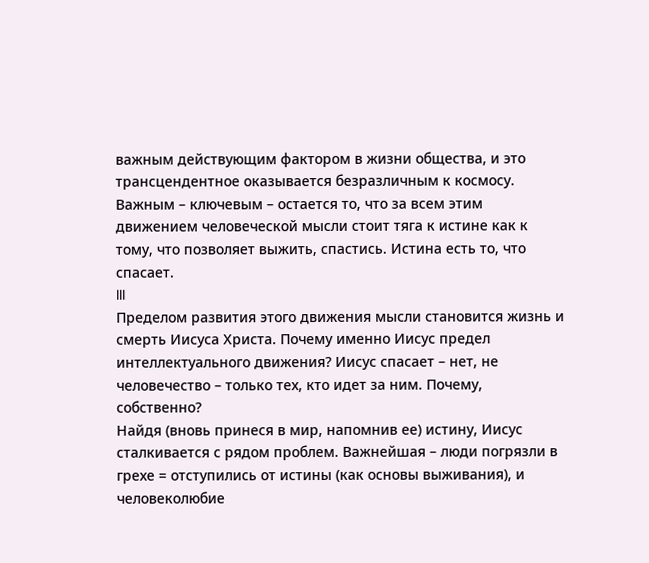важным действующим фактором в жизни общества, и это трансцендентное оказывается безразличным к космосу. Важным – ключевым – остается то, что за всем этим движением человеческой мысли стоит тяга к истине как к тому, что позволяет выжить, спастись. Истина есть то, что спасает.
III
Пределом развития этого движения мысли становится жизнь и смерть Иисуса Христа. Почему именно Иисус предел интеллектуального движения? Иисус спасает – нет, не человечество – только тех, кто идет за ним. Почему, собственно?
Найдя (вновь принеся в мир, напомнив ее) истину, Иисус сталкивается с рядом проблем. Важнейшая – люди погрязли в грехе = отступились от истины (как основы выживания), и человеколюбие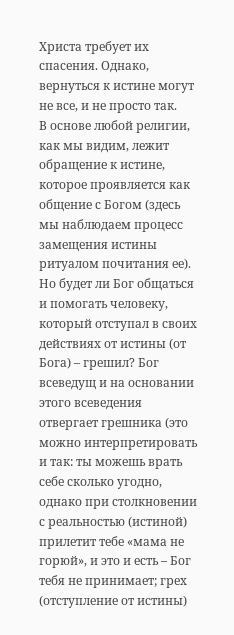Христа требует их спасения. Однако, вернуться к истине могут не все, и не просто так.
В основе любой религии, как мы видим, лежит обращение к истине, которое проявляется как общение с Богом (здесь мы наблюдаем процесс замещения истины ритуалом почитания ее). Но будет ли Бог общаться и помогать человеку, который отступал в своих действиях от истины (от Бога) – грешил? Бог всеведущ и на основании этого всеведения отвергает грешника (это можно интерпретировать и так: ты можешь врать себе сколько угодно, однако при столкновении с реальностью (истиной) прилетит тебе «мама не горюй», и это и есть – Бог тебя не принимает; грех (отступление от истины)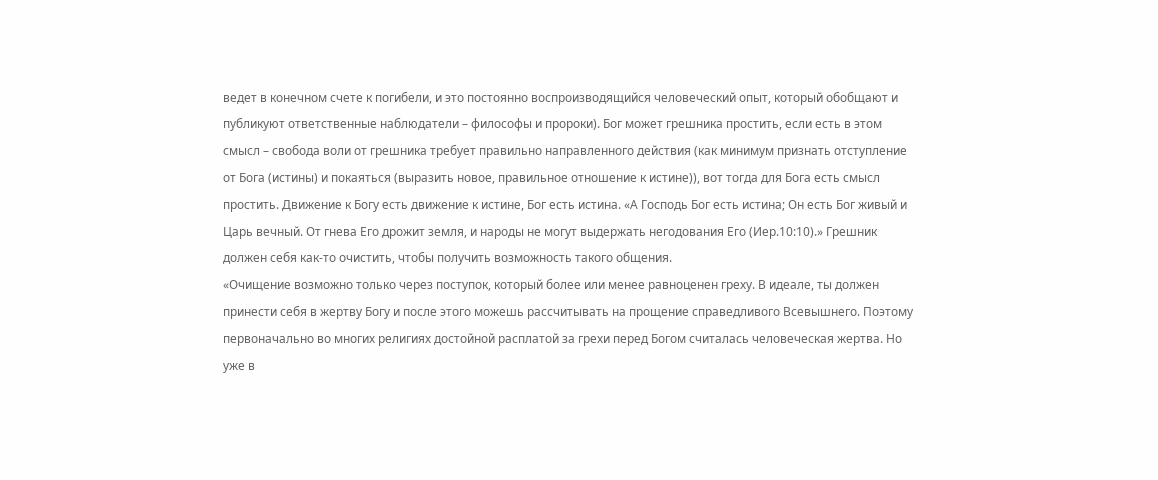ведет в конечном счете к погибели, и это постоянно воспроизводящийся человеческий опыт, который обобщают и публикуют ответственные наблюдатели – философы и пророки). Бог может грешника простить, если есть в этом смысл – свобода воли от грешника требует правильно направленного действия (как минимум признать отступление от Бога (истины) и покаяться (выразить новое, правильное отношение к истине)), вот тогда для Бога есть смысл простить. Движение к Богу есть движение к истине, Бог есть истина. «А Господь Бог есть истина; Он есть Бог живый и Царь вечный. От гнева Его дрожит земля, и народы не могут выдержать негодования Его (Иер.10:10).» Грешник должен себя как-то очистить, чтобы получить возможность такого общения.
«Очищение возможно только через поступок, который более или менее равноценен греху. В идеале, ты должен принести себя в жертву Богу и после этого можешь рассчитывать на прощение справедливого Всевышнего. Поэтому первоначально во многих религиях достойной расплатой за грехи перед Богом считалась человеческая жертва. Но уже в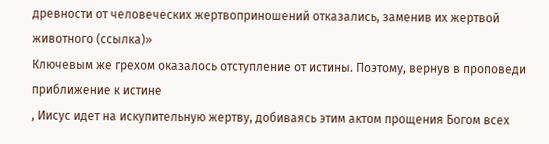древности от человеческих жертвоприношений отказались, заменив их жертвой животного (ссылка)»
Ключевым же грехом оказалось отступление от истины. Поэтому, вернув в проповеди приближение к истине
, Иисус идет на искупительную жертву, добиваясь этим актом прощения Богом всех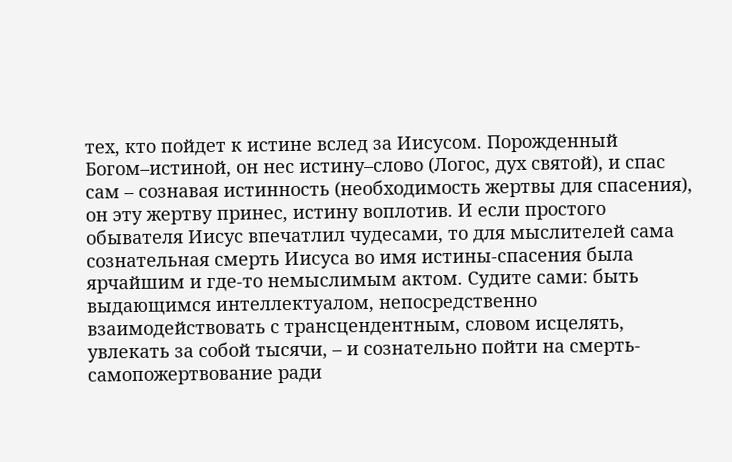тех, кто пойдет к истине вслед за Иисусом. Порожденный Богом–истиной, он нес истину–слово (Логос, дух святой), и спас сам – сознавая истинность (необходимость жертвы для спасения), он эту жертву принес, истину воплотив. И если простого обывателя Иисус впечатлил чудесами, то для мыслителей сама сознательная смерть Иисуса во имя истины-спасения была ярчайшим и где-то немыслимым актом. Судите сами: быть выдающимся интеллектуалом, непосредственно взаимодействовать с трансцендентным, словом исцелять, увлекать за собой тысячи, – и сознательно пойти на смерть-самопожертвование ради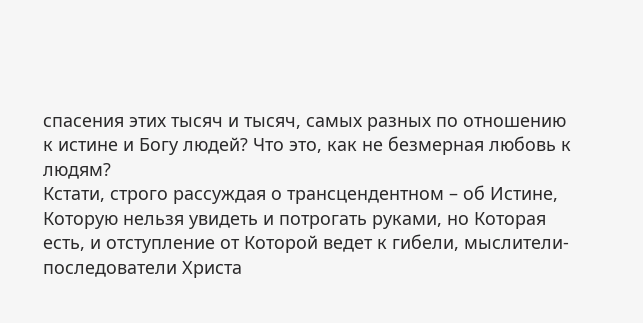спасения этих тысяч и тысяч, самых разных по отношению к истине и Богу людей? Что это, как не безмерная любовь к людям?
Кстати, строго рассуждая о трансцендентном – об Истине, Которую нельзя увидеть и потрогать руками, но Которая есть, и отступление от Которой ведет к гибели, мыслители-последователи Христа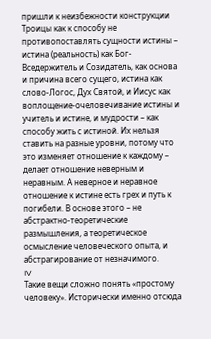пришли к неизбежности конструкции Троицы как к способу не противопоставлять сущности истины – истина (реальность) как Бог-Вседержитель и Созидатель, как основа и причина всего сущего, истина как слово-Логос, Дух Святой, и Иисус как воплощение-очеловечивание истины и учитель и истине, и мудрости – как способу жить с истиной. Их нельзя ставить на разные уровни, потому что это изменяет отношение к каждому – делает отношение неверным и неравным. А неверное и неравное отношение к истине есть грех и путь к погибели. В основе этого – не абстрактно-теоретические размышления, а теоретическое осмысление человеческого опыта, и абстрагирование от незначимого.
IV
Такие вещи сложно понять «простому человеку». Исторически именно отсюда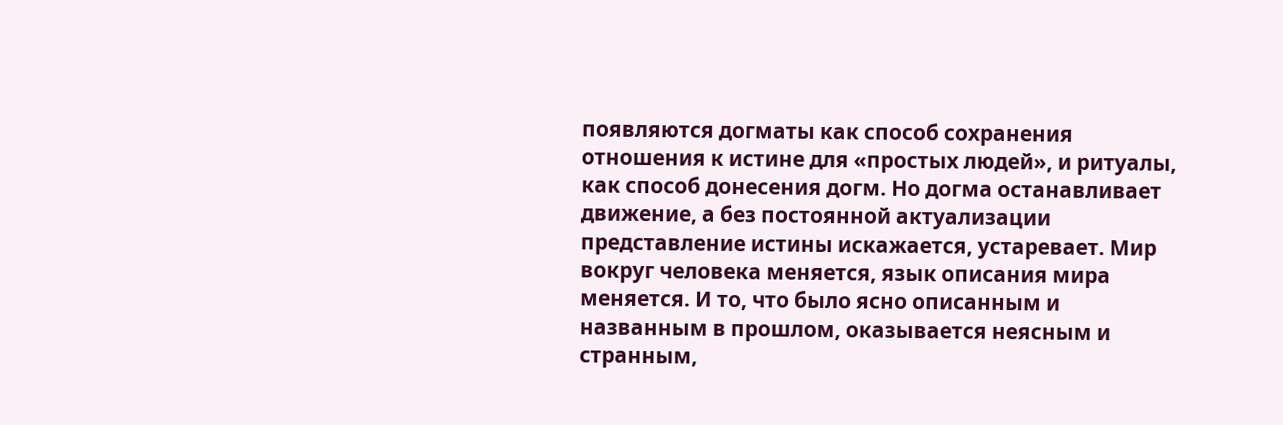появляются догматы как способ сохранения отношения к истине для «простых людей», и ритуалы, как способ донесения догм. Но догма останавливает движение, а без постоянной актуализации представление истины искажается, устаревает. Мир вокруг человека меняется, язык описания мира меняется. И то, что было ясно описанным и названным в прошлом, оказывается неясным и странным,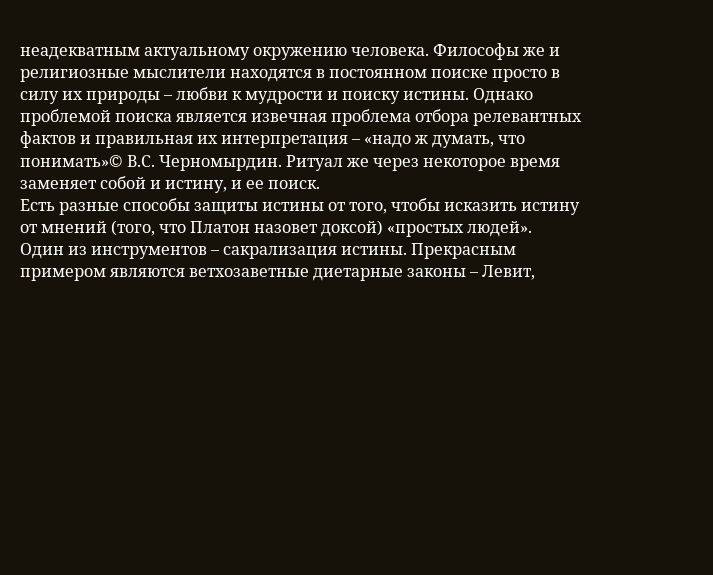неадекватным актуальному окружению человека. Философы же и религиозные мыслители находятся в постоянном поиске просто в силу их природы – любви к мудрости и поиску истины. Однако проблемой поиска является извечная проблема отбора релевантных фактов и правильная их интерпретация – «надо ж думать, что понимать»© В.С. Черномырдин. Ритуал же через некоторое время заменяет собой и истину, и ее поиск.
Есть разные способы защиты истины от того, чтобы исказить истину от мнений (того, что Платон назовет доксой) «простых людей».
Один из инструментов – сакрализация истины. Прекрасным примером являются ветхозаветные диетарные законы – Левит,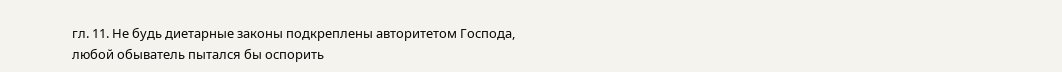гл. 11. Не будь диетарные законы подкреплены авторитетом Господа, любой обыватель пытался бы оспорить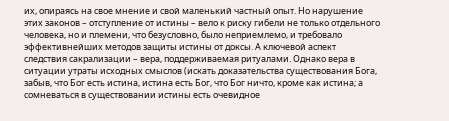их, опираясь на свое мнение и свой маленький частный опыт. Но нарушение этих законов – отступление от истины – вело к риску гибели не только отдельного человека, но и племени, что безусловно, было неприемлемо, и требовало эффективнейших методов защиты истины от доксы. А ключевой аспект следствия сакрализации – вера, поддерживаемая ритуалами. Однако вера в ситуации утраты исходных смыслов (искать доказательства существования Бога, забыв, что Бог есть истина, истина есть Бог, что Бог ничто, кроме как истина; а сомневаться в существовании истины есть очевидное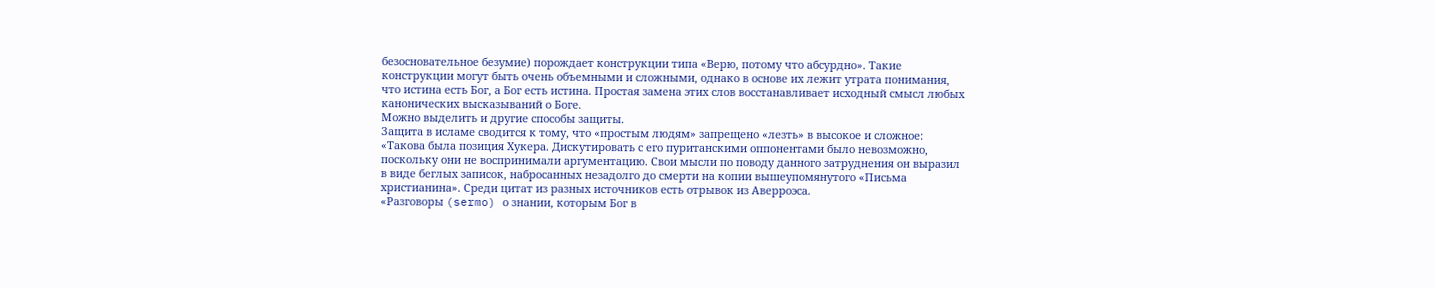безосновательное безумие) порождает конструкции типа «Верю, потому что абсурдно». Такие конструкции могут быть очень объемными и сложными, однако в основе их лежит утрата понимания, что истина есть Бог, а Бог есть истина. Простая замена этих слов восстанавливает исходный смысл любых канонических высказываний о Боге.
Можно выделить и другие способы защиты.
Защита в исламе сводится к тому, что «простым людям» запрещено «лезть» в высокое и сложное:
«Такова была позиция Хукера. Дискутировать с его пуританскими оппонентами было невозможно, поскольку они не воспринимали аргументацию. Свои мысли по поводу данного затруднения он выразил в виде беглых записок, набросанных незадолго до смерти на копии вышеупомянутого «Письма христианина». Среди цитат из разных источников есть отрывок из Аверроэса.
«Разговоры (sermo) о знании, которым Бог в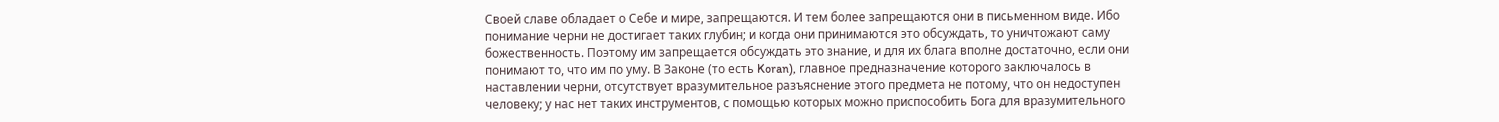Своей славе обладает о Себе и мире, запрещаются. И тем более запрещаются они в письменном виде. Ибо понимание черни не достигает таких глубин; и когда они принимаются это обсуждать, то уничтожают саму божественность. Поэтому им запрещается обсуждать это знание, и для их блага вполне достаточно, если они понимают то, что им по уму. В Законе (то есть Koran), главное предназначение которого заключалось в наставлении черни, отсутствует вразумительное разъяснение этого предмета не потому, что он недоступен человеку; у нас нет таких инструментов, с помощью которых можно приспособить Бога для вразумительного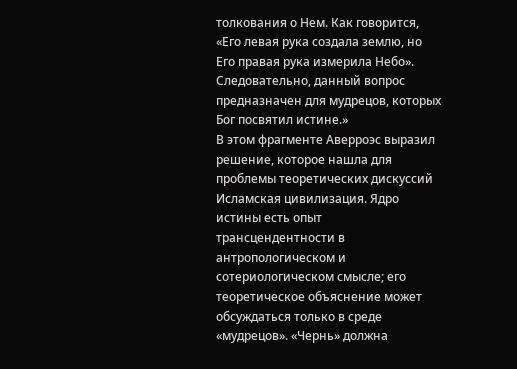толкования о Нем. Как говорится, «Его левая рука создала землю, но Его правая рука измерила Небо». Следовательно, данный вопрос предназначен для мудрецов, которых Бог посвятил истине.»
В этом фрагменте Аверроэс выразил решение, которое нашла для проблемы теоретических дискуссий Исламская цивилизация. Ядро истины есть опыт трансцендентности в антропологическом и сотериологическом смысле; его теоретическое объяснение может обсуждаться только в среде «мудрецов». «Чернь» должна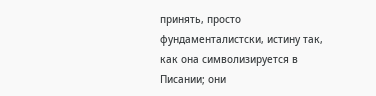принять, просто фундаменталистски, истину так, как она символизируется в Писании; они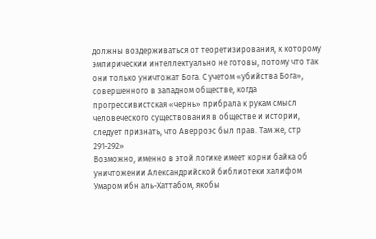должны воздерживаться от теоретизирования, к которому эмпирическии интеллектуально не готовы, потому что так они только уничтожат Бога. С учетом «убийства Бога», совершенного в западном обществе, когда прогрессивистская «чернь» прибрала к рукам смысл человеческого существования в обществе и истории, следует признать, что Аверроэс был прав. Там же, стр 291-292»
Возможно, именно в этой логике имеет корни байка об уничтожении Александрийской библиотеки халифом Умаром ибн аль-Хаттабом, якобы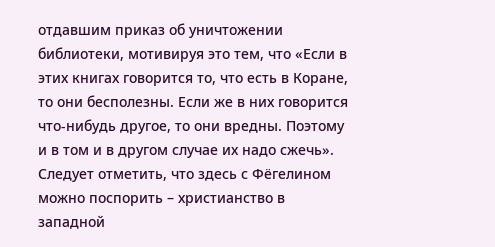отдавшим приказ об уничтожении библиотеки, мотивируя это тем, что «Если в этих книгах говорится то, что есть в Коране, то они бесполезны. Если же в них говорится что-нибудь другое, то они вредны. Поэтому и в том и в другом случае их надо сжечь».
Следует отметить, что здесь с Фёгелином можно поспорить – христианство в западной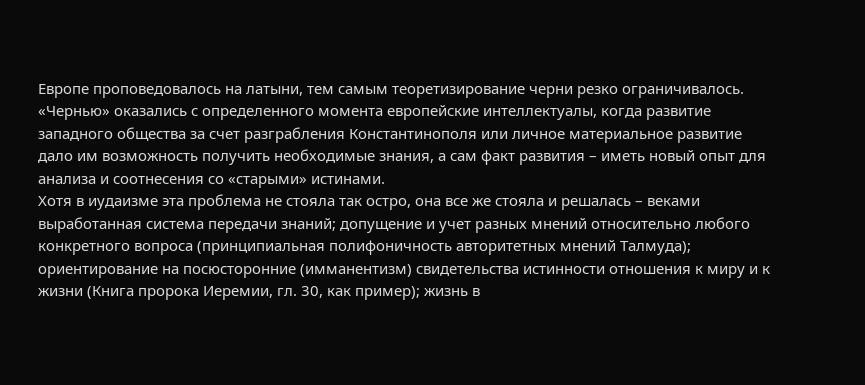Европе проповедовалось на латыни, тем самым теоретизирование черни резко ограничивалось. «Чернью» оказались с определенного момента европейские интеллектуалы, когда развитие западного общества за счет разграбления Константинополя или личное материальное развитие дало им возможность получить необходимые знания, а сам факт развития – иметь новый опыт для анализа и соотнесения со «старыми» истинами.
Хотя в иудаизме эта проблема не стояла так остро, она все же стояла и решалась – веками выработанная система передачи знаний; допущение и учет разных мнений относительно любого конкретного вопроса (принципиальная полифоничность авторитетных мнений Талмуда); ориентирование на посюсторонние (имманентизм) свидетельства истинности отношения к миру и к жизни (Книга пророка Иеремии, гл. 30, как пример); жизнь в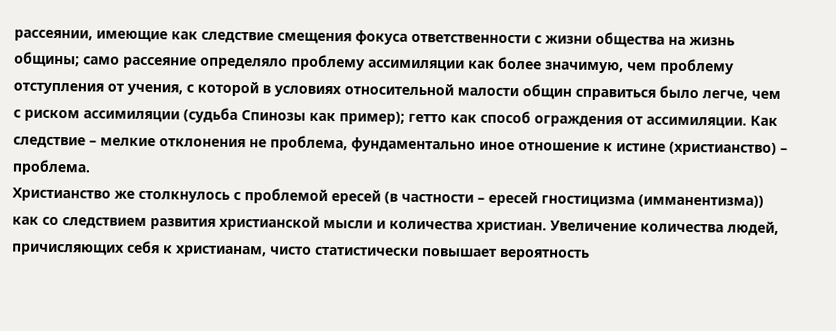рассеянии, имеющие как следствие смещения фокуса ответственности с жизни общества на жизнь общины; само рассеяние определяло проблему ассимиляции как более значимую, чем проблему отступления от учения, с которой в условиях относительной малости общин справиться было легче, чем с риском ассимиляции (судьба Спинозы как пример); гетто как способ ограждения от ассимиляции. Как следствие – мелкие отклонения не проблема, фундаментально иное отношение к истине (христианство) – проблема.
Христианство же столкнулось с проблемой ересей (в частности – ересей гностицизма (имманентизма)) как со следствием развития христианской мысли и количества христиан. Увеличение количества людей, причисляющих себя к христианам, чисто статистически повышает вероятность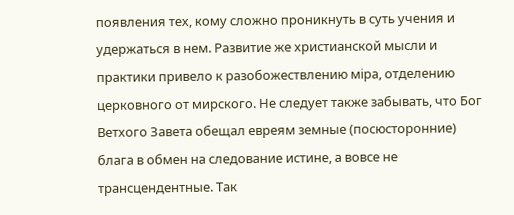появления тех, кому сложно проникнуть в суть учения и удержаться в нем. Развитие же христианской мысли и практики привело к разобожествлению мiра, отделению церковного от мирского. Не следует также забывать, что Бог Ветхого Завета обещал евреям земные (посюсторонние) блага в обмен на следование истине, а вовсе не трансцендентные. Так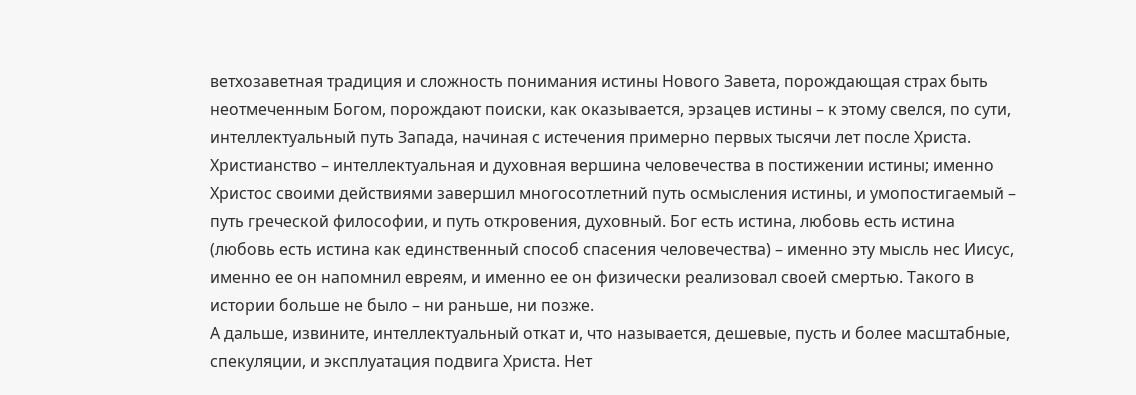ветхозаветная традиция и сложность понимания истины Нового Завета, порождающая страх быть неотмеченным Богом, порождают поиски, как оказывается, эрзацев истины – к этому свелся, по сути, интеллектуальный путь Запада, начиная с истечения примерно первых тысячи лет после Христа.
Христианство – интеллектуальная и духовная вершина человечества в постижении истины; именно Христос своими действиями завершил многосотлетний путь осмысления истины, и умопостигаемый – путь греческой философии, и путь откровения, духовный. Бог есть истина, любовь есть истина (любовь есть истина как единственный способ спасения человечества) – именно эту мысль нес Иисус, именно ее он напомнил евреям, и именно ее он физически реализовал своей смертью. Такого в истории больше не было – ни раньше, ни позже.
А дальше, извините, интеллектуальный откат и, что называется, дешевые, пусть и более масштабные, спекуляции, и эксплуатация подвига Христа. Нет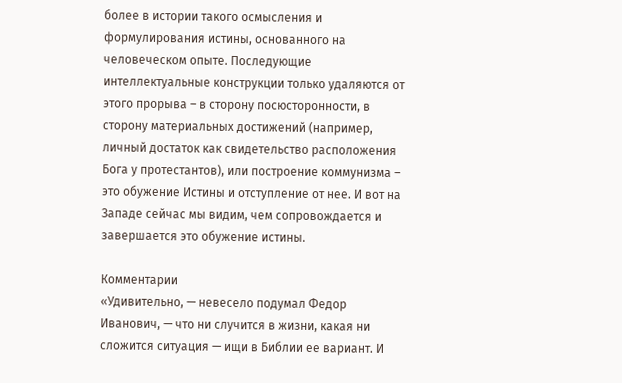более в истории такого осмысления и формулирования истины, основанного на человеческом опыте. Последующие интеллектуальные конструкции только удаляются от этого прорыва – в сторону посюсторонности, в сторону материальных достижений (например, личный достаток как свидетельство расположения Бога у протестантов), или построение коммунизма – это обужение Истины и отступление от нее. И вот на Западе сейчас мы видим, чем сопровождается и завершается это обужение истины.

Комментарии
«Удивительно, — невесело подумал Федор Иванович, — что ни случится в жизни, какая ни сложится ситуация — ищи в Библии ее вариант. И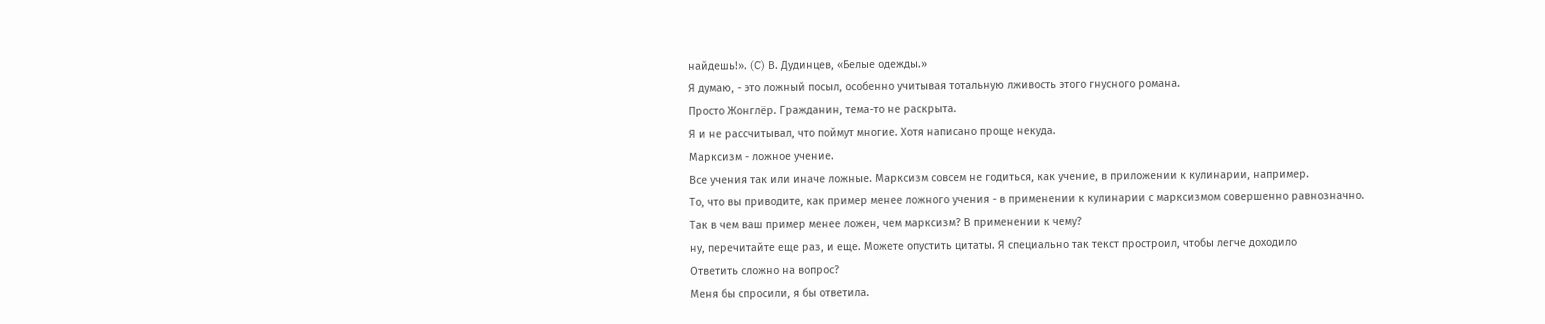найдешь!». (C) В. Дудинцев, «Белые одежды.»
Я думаю, - это ложный посыл, особенно учитывая тотальную лживость этого гнусного романа.
Просто Жонглёр. Гражданин, тема-то не раскрыта.
Я и не рассчитывал, что поймут многие. Хотя написано проще некуда.
Марксизм - ложное учение.
Все учения так или иначе ложные. Марксизм совсем не годиться, как учение, в приложении к кулинарии, например.
То, что вы приводите, как пример менее ложного учения - в применении к кулинарии с марксизмом совершенно равнозначно.
Так в чем ваш пример менее ложен, чем марксизм? В применении к чему?
ну, перечитайте еще раз, и еще. Можете опустить цитаты. Я специально так текст простроил, чтобы легче доходило
Ответить сложно на вопрос?
Меня бы спросили, я бы ответила.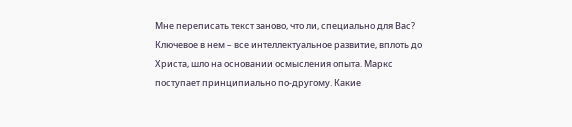Мне переписать текст заново, что ли, специально для Вас? Ключевое в нем – все интеллектуальное развитие, вплоть до Христа, шло на основании осмысления опыта. Маркс поступает принципиально по-другому. Какие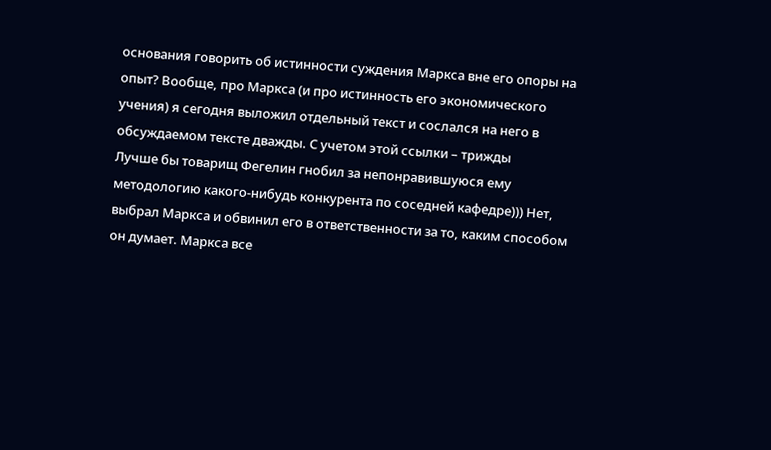основания говорить об истинности суждения Маркса вне его опоры на опыт? Вообще, про Маркса (и про истинность его экономического учения) я сегодня выложил отдельный текст и сослался на него в обсуждаемом тексте дважды. С учетом этой ссылки – трижды
Лучше бы товарищ Фегелин гнобил за непонравившуюся ему методологию какого-нибудь конкурента по соседней кафедре))) Нет, выбрал Маркса и обвинил его в ответственности за то, каким способом он думает. Маркса все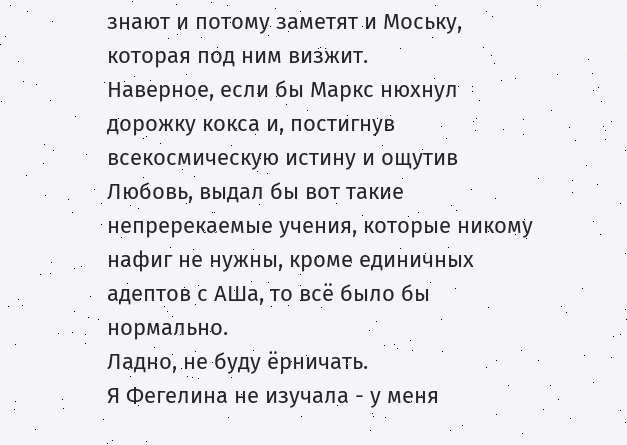знают и потому заметят и Моську, которая под ним визжит.
Наверное, если бы Маркс нюхнул дорожку кокса и, постигнув всекосмическую истину и ощутив Любовь, выдал бы вот такие непререкаемые учения, которые никому нафиг не нужны, кроме единичных адептов с АШа, то всё было бы нормально.
Ладно, не буду ёрничать.
Я Фегелина не изучала - у меня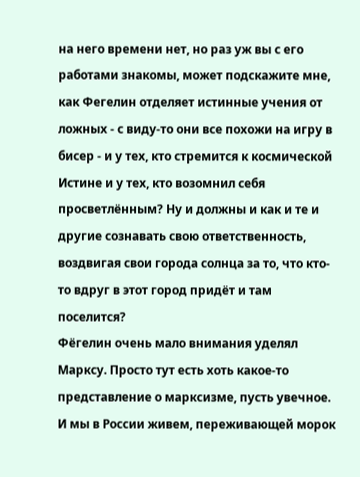на него времени нет, но раз уж вы с его работами знакомы, может подскажите мне, как Фегелин отделяет истинные учения от ложных - с виду-то они все похожи на игру в бисер - и у тех, кто стремится к космической Истине и у тех, кто возомнил себя просветлённым? Ну и должны и как и те и другие сознавать свою ответственность, воздвигая свои города солнца за то, что кто-то вдруг в этот город придёт и там поселится?
Фёгелин очень мало внимания уделял Марксу. Просто тут есть хоть какое-то представление о марксизме, пусть увечное. И мы в России живем, переживающей морок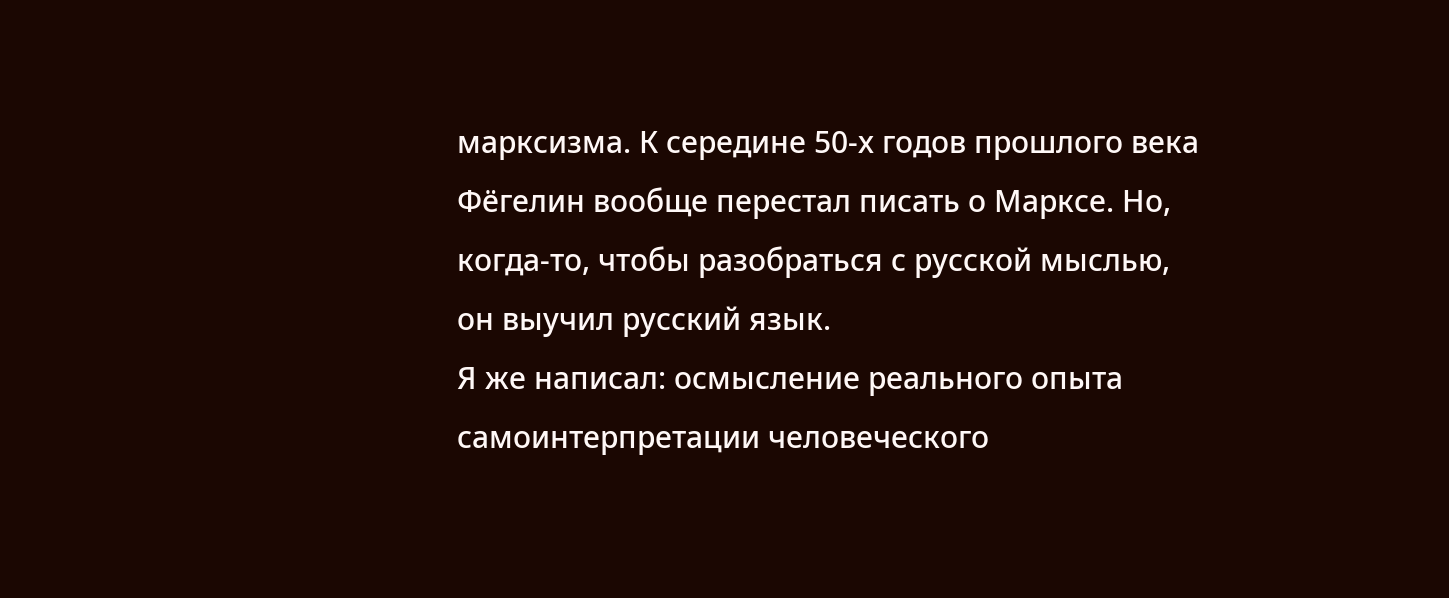марксизма. К середине 50-х годов прошлого века Фёгелин вообще перестал писать о Марксе. Но, когда-то, чтобы разобраться с русской мыслью, он выучил русский язык.
Я же написал: осмысление реального опыта самоинтерпретации человеческого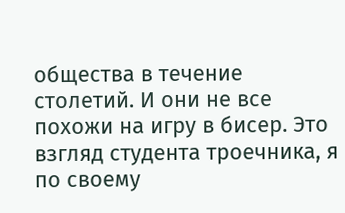общества в течение столетий. И они не все похожи на игру в бисер. Это взгляд студента троечника, я по своему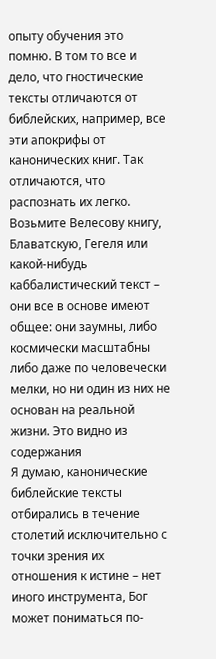опыту обучения это помню. В том то все и дело, что гностические тексты отличаются от библейских, например, все эти апокрифы от канонических книг. Так отличаются, что распознать их легко. Возьмите Велесову книгу, Блаватскую, Гегеля или какой-нибудь каббалистический текст – они все в основе имеют общее: они заумны, либо космически масштабны либо даже по человечески мелки, но ни один из них не основан на реальной жизни. Это видно из содержания
Я думаю, канонические библейские тексты отбирались в течение столетий исключительно с точки зрения их отношения к истине – нет иного инструмента, Бог может пониматься по-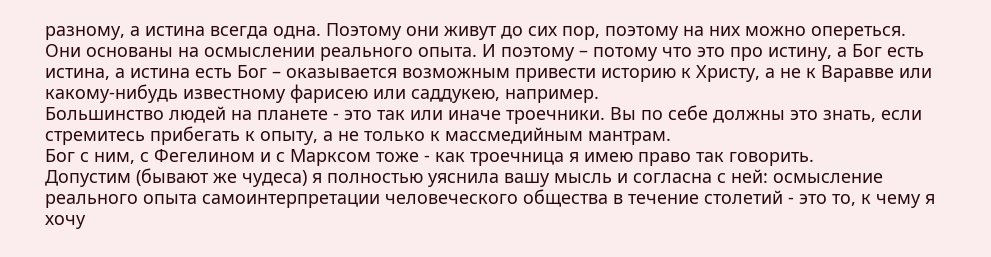разному, а истина всегда одна. Поэтому они живут до сих пор, поэтому на них можно опереться. Они основаны на осмыслении реального опыта. И поэтому – потому что это про истину, а Бог есть истина, а истина есть Бог – оказывается возможным привести историю к Христу, а не к Варавве или какому-нибудь известному фарисею или саддукею, например.
Большинство людей на планете - это так или иначе троечники. Вы по себе должны это знать, если стремитесь прибегать к опыту, а не только к массмедийным мантрам.
Бог с ним, с Фегелином и с Марксом тоже - как троечница я имею право так говорить.
Допустим (бывают же чудеса) я полностью уяснила вашу мысль и согласна с ней: осмысление реального опыта самоинтерпретации человеческого общества в течение столетий - это то, к чему я хочу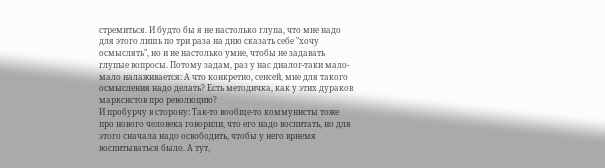стремиться. И будто бы я не настолько глупа, что мне надо для этого лишь по три раза на дню сказать себе "хочу осмыслять", но и не настолько умне, чтобы не задавать глупые вопросы. Потому задам, раз у нас диалог-таки мало-мало налаживается: А что конкретно, сенсей, мне для такого осмысления надо делать? Есть методичка, как у этих дураков марксистов про революцию?
И пробурчу в сторону: Так-то вообще-то коммунисты тоже про нового человека говорили, что его надо воспитать, но для этого сначала надо освободить, чтобы у него врнемя воспитываться было. А тут,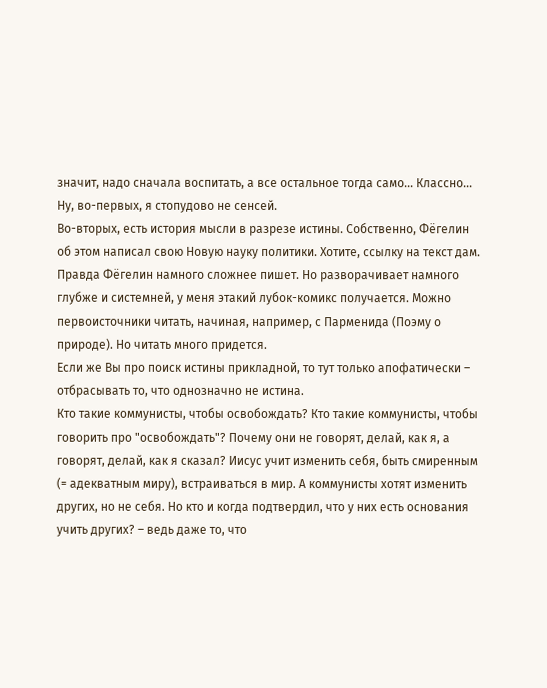значит, надо сначала воспитать, а все остальное тогда само... Классно...
Ну, во-первых, я стопудово не сенсей.
Во-вторых, есть история мысли в разрезе истины. Собственно, Фёгелин об этом написал свою Новую науку политики. Хотите, ссылку на текст дам. Правда Фёгелин намного сложнее пишет. Но разворачивает намного глубже и системней, у меня этакий лубок-комикс получается. Можно первоисточники читать, начиная, например, с Парменида (Поэму о природе). Но читать много придется.
Если же Вы про поиск истины прикладной, то тут только апофатически – отбрасывать то, что однозначно не истина.
Кто такие коммунисты, чтобы освобождать? Кто такие коммунисты, чтобы говорить про "освобождать"? Почему они не говорят, делай, как я, а говорят, делай, как я сказал? Иисус учит изменить себя, быть смиренным (= адекватным миру), встраиваться в мир. А коммунисты хотят изменить других, но не себя. Но кто и когда подтвердил, что у них есть основания учить других? – ведь даже то, что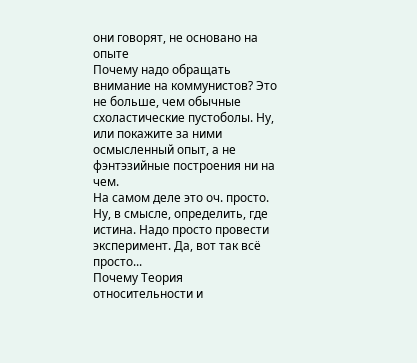они говорят, не основано на опыте
Почему надо обращать внимание на коммунистов? Это не больше, чем обычные схоластические пустоболы. Ну, или покажите за ними осмысленный опыт, а не фэнтэзийные построения ни на чем.
На самом деле это оч. просто. Ну, в смысле, определить, где истина. Надо просто провести эксперимент. Да, вот так всё просто...
Почему Теория относительности и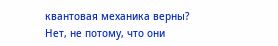квантовая механика верны? Нет, не потому, что они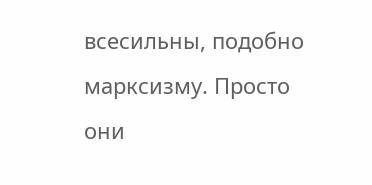всесильны, подобно марксизму. Просто они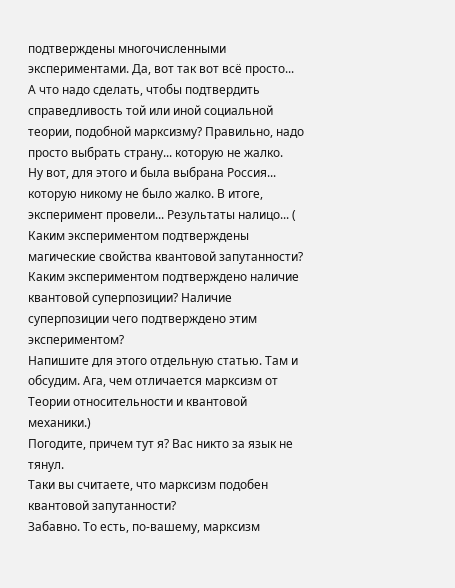подтверждены многочисленными экспериментами. Да, вот так вот всё просто...
А что надо сделать, чтобы подтвердить справедливость той или иной социальной теории, подобной марксизму? Правильно, надо просто выбрать страну... которую не жалко.
Ну вот, для этого и была выбрана Россия... которую никому не было жалко. В итоге, эксперимент провели... Результаты налицо... (
Каким экспериментом подтверждены магические свойства квантовой запутанности?
Каким экспериментом подтверждено наличие квантовой суперпозиции? Наличие суперпозиции чего подтверждено этим экспериментом?
Напишите для этого отдельную статью. Там и обсудим. Ага, чем отличается марксизм от Теории относительности и квантовой механики.)
Погодите, причем тут я? Вас никто за язык не тянул.
Таки вы считаете, что марксизм подобен квантовой запутанности?
Забавно. То есть, по-вашему, марксизм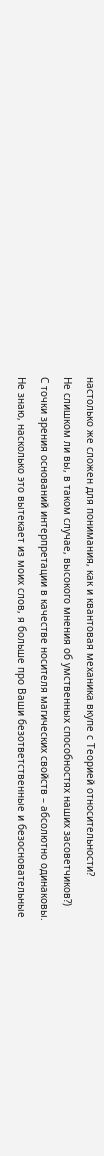настолько же сложен для понимания, как и квантовая механика вкупе с Теорией относительности?
Не слишком ли вы, в таком случае, высокого мнения об умственных способностях наших засоветчиков?)
С точки зрения оснований интерпретации в качестве носителя магических свойств – абсолютно одинаковы.
Не знаю, насколько это вытекает из моих слов, я больше про Ваши безответственные и безосновательные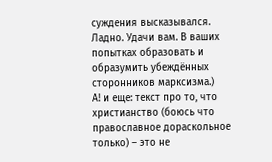суждения высказывался.
Ладно. Удачи вам. В ваших попытках образовать и образумить убеждённых сторонников марксизма.)
А! и еще: текст про то, что христианство (боюсь что православное дораскольное только) – это не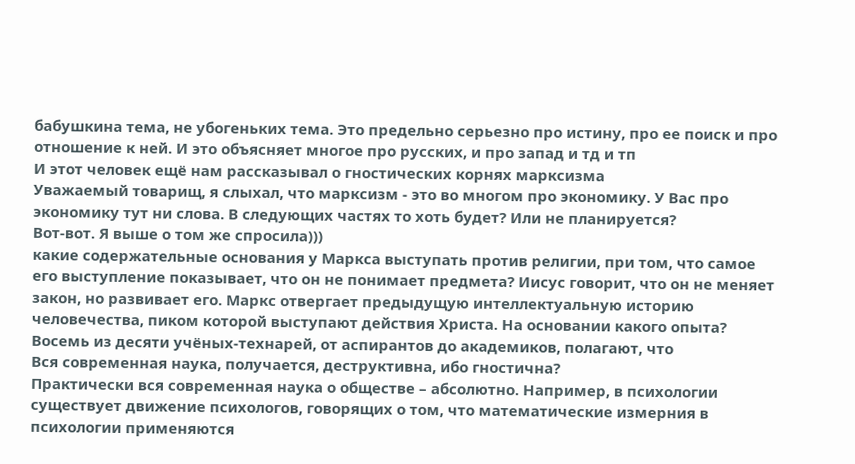бабушкина тема, не убогеньких тема. Это предельно серьезно про истину, про ее поиск и про отношение к ней. И это объясняет многое про русских, и про запад и тд и тп
И этот человек ещё нам рассказывал о гностических корнях марксизма
Уважаемый товарищ, я слыхал, что марксизм - это во многом про экономику. У Вас про экономику тут ни слова. В следующих частях то хоть будет? Или не планируется?
Вот-вот. Я выше о том же спросила)))
какие содержательные основания у Маркса выступать против религии, при том, что самое его выступление показывает, что он не понимает предмета? Иисус говорит, что он не меняет закон, но развивает его. Маркс отвергает предыдущую интеллектуальную историю человечества, пиком которой выступают действия Христа. На основании какого опыта?
Восемь из десяти учёных-технарей, от аспирантов до академиков, полагают, что
Вся современная наука, получается, деструктивна, ибо гностична?
Практически вся современная наука о обществе – абсолютно. Например, в психологии существует движение психологов, говорящих о том, что математические измерния в психологии применяются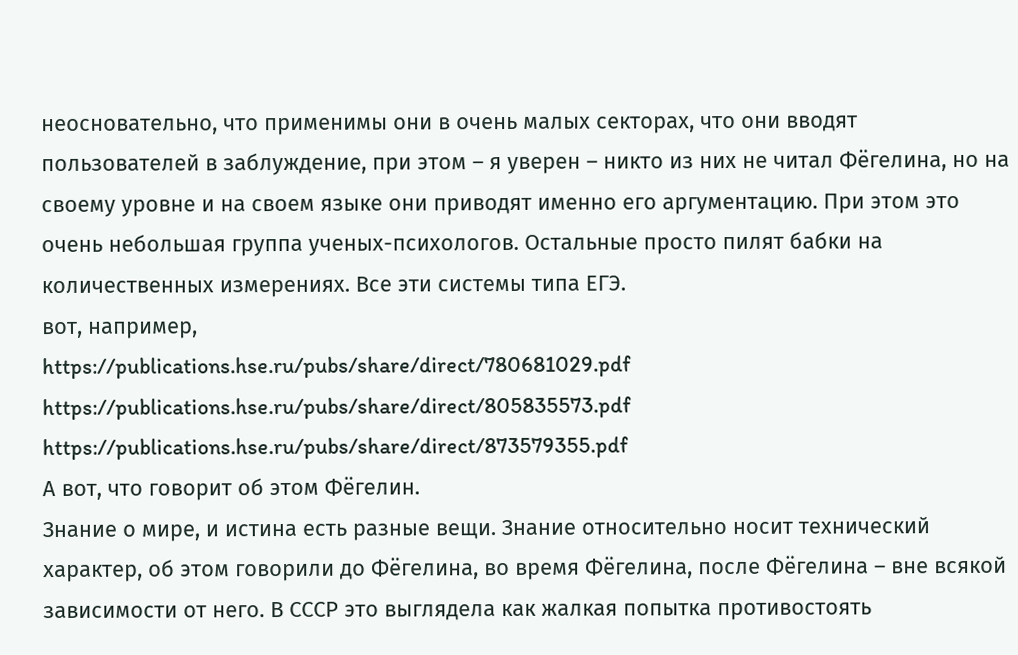неосновательно, что применимы они в очень малых секторах, что они вводят пользователей в заблуждение, при этом – я уверен – никто из них не читал Фёгелина, но на своему уровне и на своем языке они приводят именно его аргументацию. При этом это очень небольшая группа ученых-психологов. Остальные просто пилят бабки на количественных измерениях. Все эти системы типа ЕГЭ.
вот, например,
https://publications.hse.ru/pubs/share/direct/780681029.pdf
https://publications.hse.ru/pubs/share/direct/805835573.pdf
https://publications.hse.ru/pubs/share/direct/873579355.pdf
А вот, что говорит об этом Фёгелин.
Знание о мире, и истина есть разные вещи. Знание относительно носит технический характер, об этом говорили до Фёгелина, во время Фёгелина, после Фёгелина – вне всякой зависимости от него. В СССР это выглядела как жалкая попытка противостоять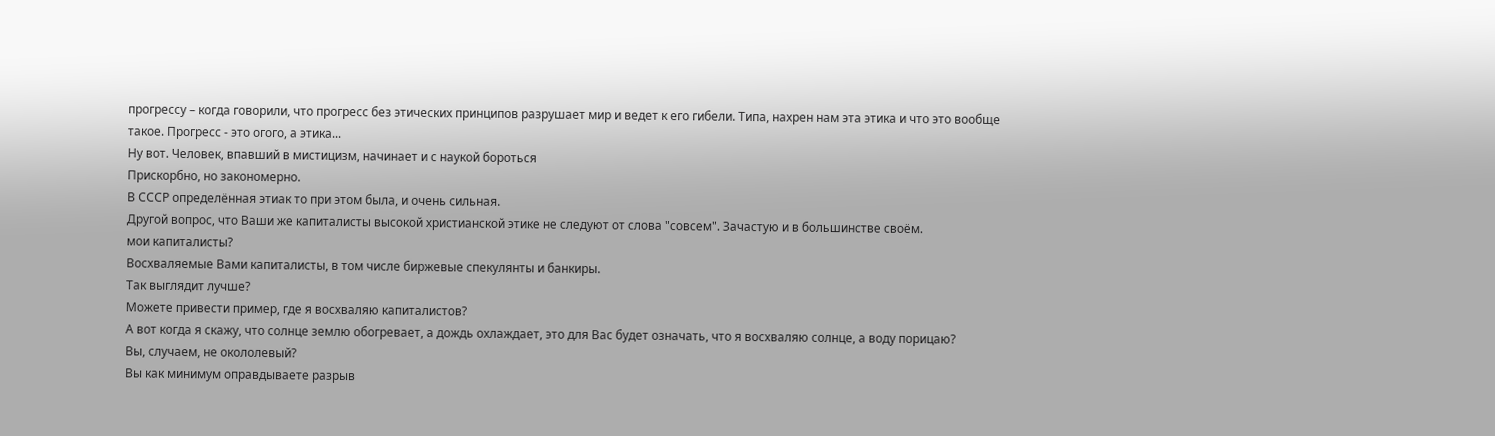прогрессу – когда говорили, что прогресс без этических принципов разрушает мир и ведет к его гибели. Типа, нахрен нам эта этика и что это вообще такое. Прогресс - это огого, а этика...
Ну вот. Человек, впавший в мистицизм, начинает и с наукой бороться
Прискорбно, но закономерно.
В СССР определённая этиак то при этом была, и очень сильная.
Другой вопрос, что Ваши же капиталисты высокой христианской этике не следуют от слова "совсем". Зачастую и в большинстве своём.
мои капиталисты?
Восхваляемые Вами капиталисты, в том числе биржевые спекулянты и банкиры.
Так выглядит лучше?
Можете привести пример, где я восхваляю капиталистов?
А вот когда я скажу, что солнце землю обогревает, а дождь охлаждает, это для Вас будет означать, что я восхваляю солнце, а воду порицаю?
Вы, случаем, не окололевый?
Вы как минимум оправдываете разрыв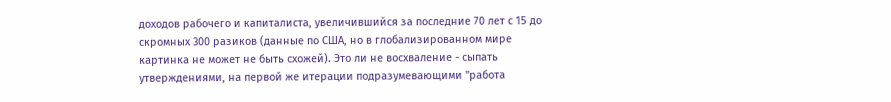доходов рабочего и капиталиста, увеличившийся за последние 70 лет с 15 до скромных 300 разиков (данные по США, но в глобализированном мире картинка не может не быть схожей). Это ли не восхваление - сыпать утверждениями, на первой же итерации подразумевающими "работа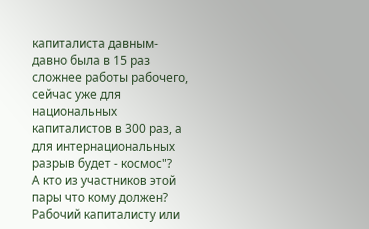капиталиста давным-давно была в 15 раз сложнее работы рабочего, сейчас уже для национальных капиталистов в 300 раз, а для интернациональных разрыв будет - космос"?
А кто из участников этой пары что кому должен? Рабочий капиталисту или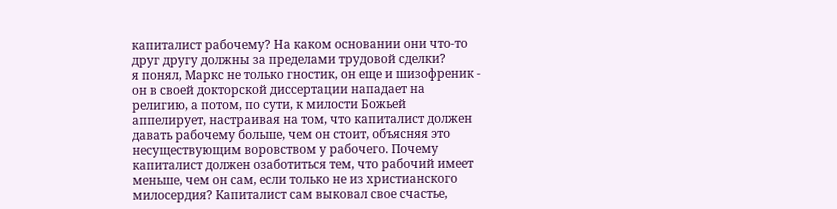капиталист рабочему? На каком основании они что-то друг другу должны за пределами трудовой сделки?
я понял, Маркс не только гностик, он еще и шизофреник - он в своей докторской диссертации нападает на религию, а потом, по сути, к милости Божьей аппелирует, настраивая на том, что капиталист должен давать рабочему больше, чем он стоит, объясняя это несуществующим воровством у рабочего. Почему капиталист должен озаботиться тем, что рабочий имеет меньше, чем он сам, если только не из христианского милосердия? Капиталист сам выковал свое счастье,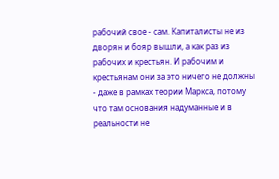рабочий свое - сам. Капиталисты не из дворян и бояр вышли, а как раз из рабочих и крестьян. И рабочим и крестьянам они за это ничего не должны - даже в рамках теории Маркса, потому что там основания надуманные и в реальности не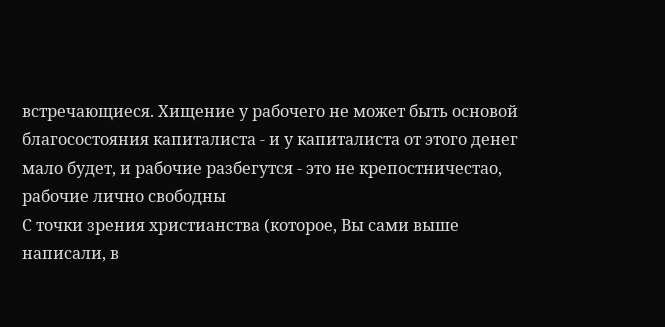встречающиеся. Хищение у рабочего не может быть основой благосостояния капиталиста - и у капиталиста от этого денег мало будет, и рабочие разбегутся - это не крепостничестао, рабочие лично свободны
С точки зрения христианства (которое, Вы сами выше написали, в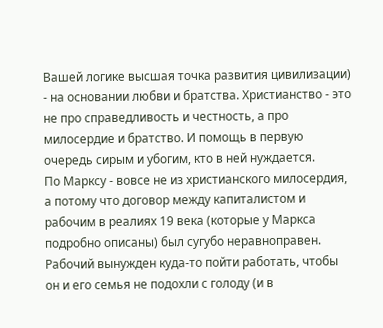Вашей логике высшая точка развития цивилизации) - на основании любви и братства. Христианство - это не про справедливость и честность, а про милосердие и братство. И помощь в первую очередь сирым и убогим, кто в ней нуждается.
По Марксу - вовсе не из христианского милосердия, а потому что договор между капиталистом и рабочим в реалиях 19 века (которые у Маркса подробно описаны) был сугубо неравноправен. Рабочий вынужден куда-то пойти работать, чтобы он и его семья не подохли с голоду (и в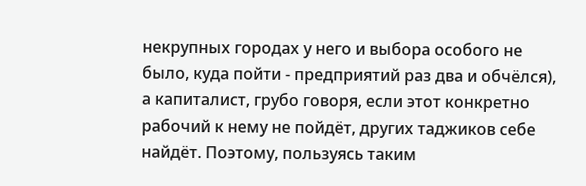некрупных городах у него и выбора особого не было, куда пойти - предприятий раз два и обчёлся), а капиталист, грубо говоря, если этот конкретно рабочий к нему не пойдёт, других таджиков себе найдёт. Поэтому, пользуясь таким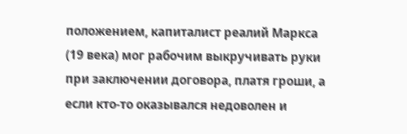положением, капиталист реалий Маркса (19 века) мог рабочим выкручивать руки при заключении договора, платя гроши, а если кто-то оказывался недоволен и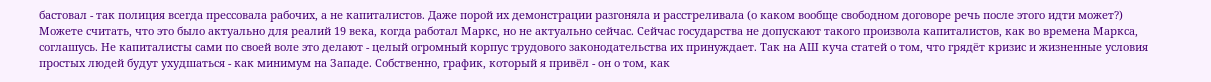бастовал - так полиция всегда прессовала рабочих, а не капиталистов. Даже порой их демонстрации разгоняла и расстреливала (о каком вообще свободном договоре речь после этого идти может?)
Можете считать, что это было актуально для реалий 19 века, когда работал Маркс, но не актуально сейчас. Сейчас государства не допускают такого произвола капиталистов, как во времена Маркса, соглашусь. Не капиталисты сами по своей воле это делают - целый огромный корпус трудового законодательства их принуждает. Так на АШ куча статей о том, что грядёт кризис и жизненные условия простых людей будут ухудшаться - как минимум на Западе. Собственно, график, который я привёл - он о том, как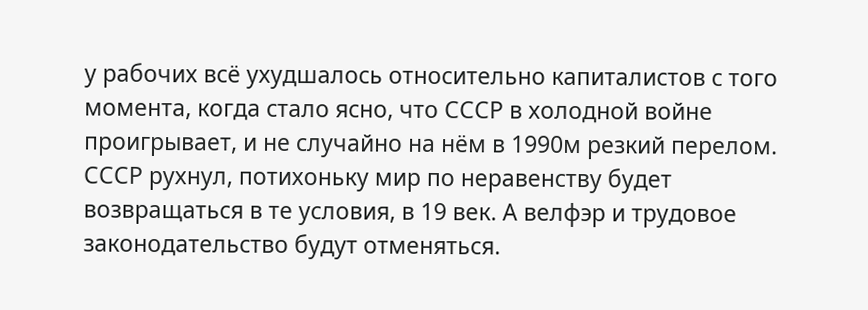у рабочих всё ухудшалось относительно капиталистов с того момента, когда стало ясно, что СССР в холодной войне проигрывает, и не случайно на нём в 1990м резкий перелом. СССР рухнул, потихоньку мир по неравенству будет возвращаться в те условия, в 19 век. А велфэр и трудовое законодательство будут отменяться.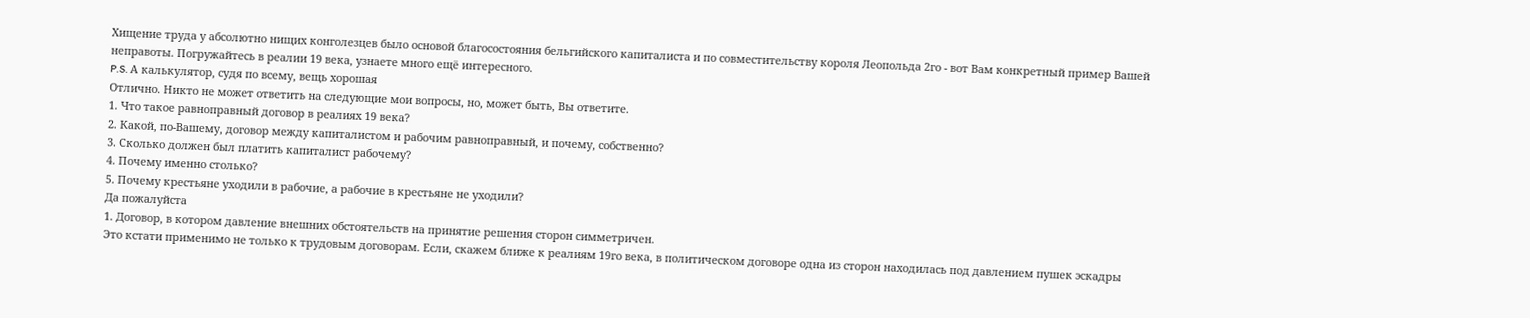Хищение труда у абсолютно нищих конголезцев было основой благосостояния бельгийского капиталиста и по совместительству короля Леопольда 2го - вот Вам конкретный пример Вашей неправоты. Погружайтесь в реалии 19 века, узнаете много ещё интересного.
P.S. А калькулятор, судя по всему, вещь хорошая
Отлично. Никто не может ответить на следующие мои вопросы, но, может быть, Вы ответите.
1. Что такое равноправный договор в реалиях 19 века?
2. Какой, по-Вашему, договор между капиталистом и рабочим равноправный, и почему, собственно?
3. Сколько должен был платить капиталист рабочему?
4. Почему именно столько?
5. Почему крестьяне уходили в рабочие, а рабочие в крестьяне не уходили?
Да пожалуйста
1. Договор, в котором давление внешних обстоятельств на принятие решения сторон симметричен.
Это кстати применимо не только к трудовым договорам. Если, скажем ближе к реалиям 19го века, в политическом договоре одна из сторон находилась под давлением пушек эскадры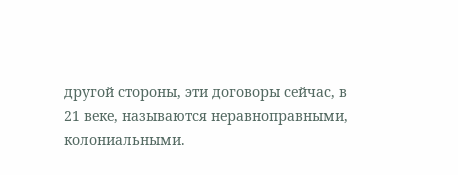другой стороны, эти договоры сейчас, в 21 веке, называются неравноправными, колониальными.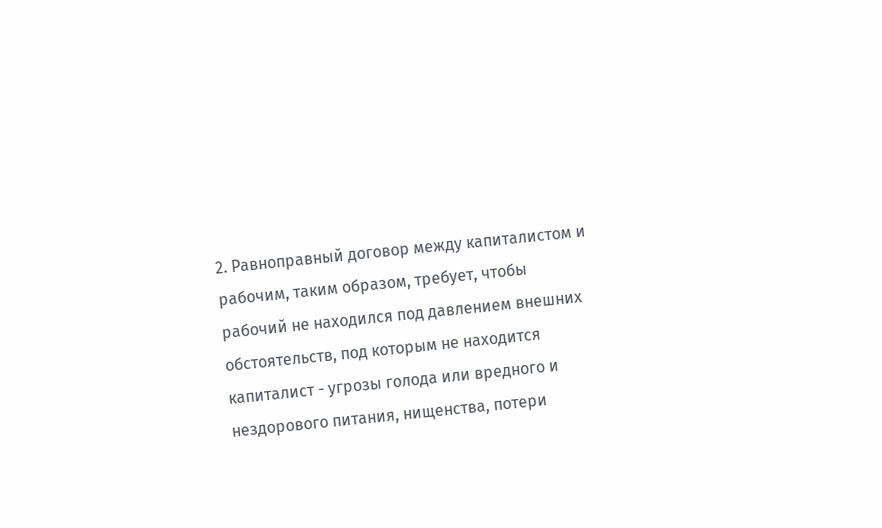2. Равноправный договор между капиталистом и рабочим, таким образом, требует, чтобы рабочий не находился под давлением внешних обстоятельств, под которым не находится капиталист - угрозы голода или вредного и нездорового питания, нищенства, потери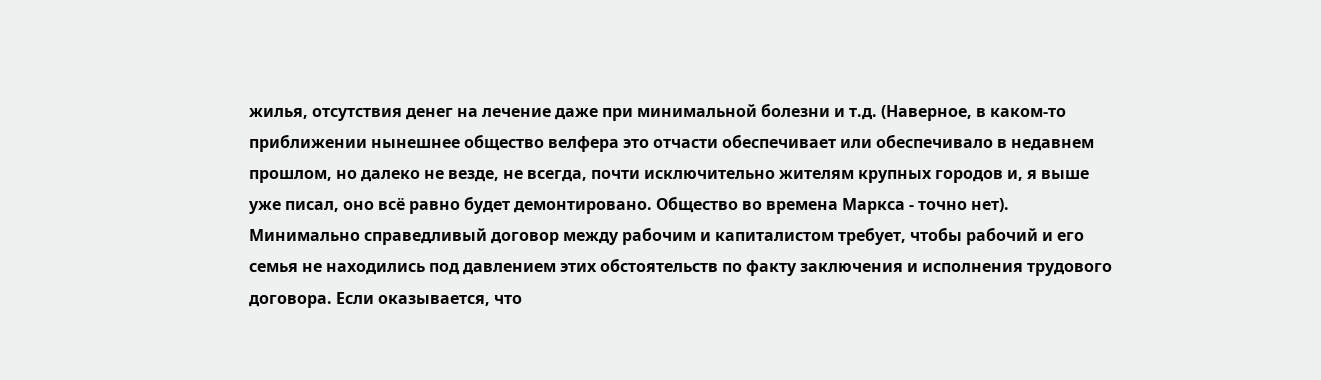жилья, отсутствия денег на лечение даже при минимальной болезни и т.д. (Наверное, в каком-то приближении нынешнее общество велфера это отчасти обеспечивает или обеспечивало в недавнем прошлом, но далеко не везде, не всегда, почти исключительно жителям крупных городов и, я выше уже писал, оно всё равно будет демонтировано. Общество во времена Маркса - точно нет).
Минимально справедливый договор между рабочим и капиталистом требует, чтобы рабочий и его семья не находились под давлением этих обстоятельств по факту заключения и исполнения трудового договора. Если оказывается, что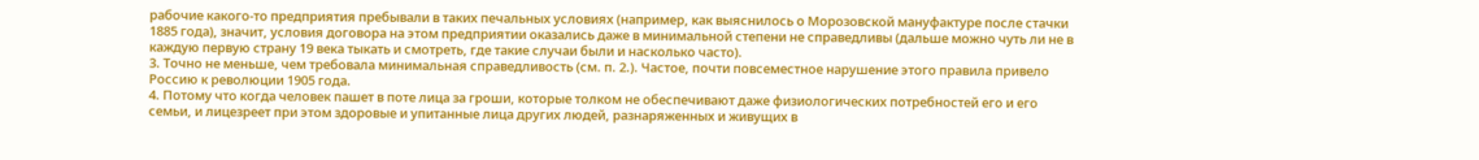рабочие какого-то предприятия пребывали в таких печальных условиях (например, как выяснилось о Морозовской мануфактуре после стачки 1885 года), значит, условия договора на этом предприятии оказались даже в минимальной степени не справедливы (дальше можно чуть ли не в каждую первую страну 19 века тыкать и смотреть, где такие случаи были и насколько часто).
3. Точно не меньше, чем требовала минимальная справедливость (см. п. 2.). Частое, почти повсеместное нарушение этого правила привело Россию к революции 1905 года.
4. Потому что когда человек пашет в поте лица за гроши, которые толком не обеспечивают даже физиологических потребностей его и его семьи, и лицезреет при этом здоровые и упитанные лица других людей, разнаряженных и живущих в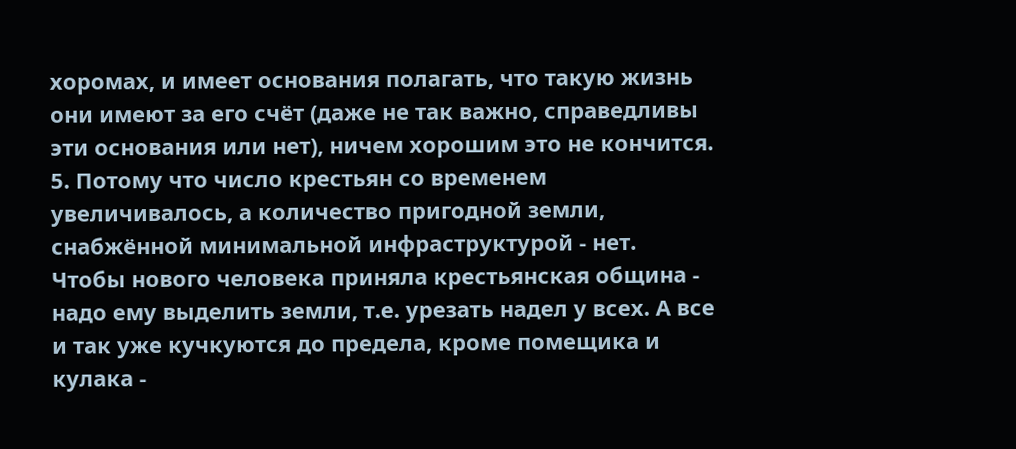хоромах, и имеет основания полагать, что такую жизнь они имеют за его счёт (даже не так важно, справедливы эти основания или нет), ничем хорошим это не кончится.
5. Потому что число крестьян со временем увеличивалось, а количество пригодной земли, снабжённой минимальной инфраструктурой - нет.
Чтобы нового человека приняла крестьянская община - надо ему выделить земли, т.е. урезать надел у всех. А все и так уже кучкуются до предела, кроме помещика и кулака -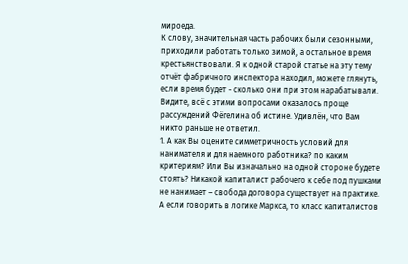мироеда.
К слову, значительная часть рабочих были сезонными, приходили работать только зимой, а остальное время крестьянствовали. Я к одной старой статье на эту тему отчёт фабричного инспектора находил, можете глянуть, если время будет - сколько они при этом нарабатывали.
Видите, всё с этими вопросами оказалось проще рассуждений Фёгелина об истине. Удивлён, что Вам никто раньше не ответил.
1. А как Вы оцените симметричность условий для нанимателя и для наемного работника? по каким критериям? Или Вы изначально на одной стороне будете стоять? Никакой капиталист рабочего к себе под пушками не нанимает – свобода договора существует на практике. А если говорить в логике Маркса, то класс капиталистов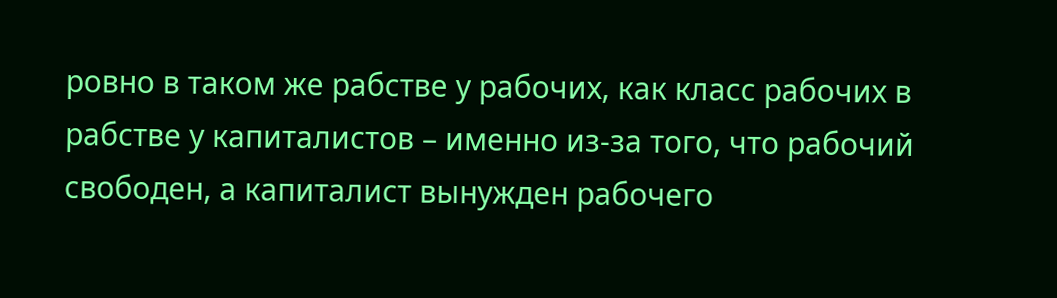ровно в таком же рабстве у рабочих, как класс рабочих в рабстве у капиталистов – именно из-за того, что рабочий свободен, а капиталист вынужден рабочего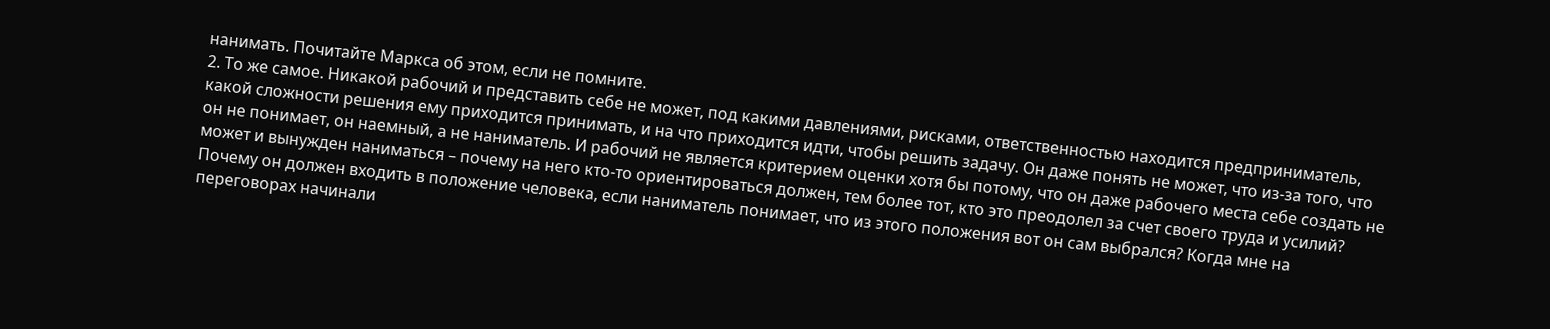нанимать. Почитайте Маркса об этом, если не помните.
2. То же самое. Никакой рабочий и представить себе не может, под какими давлениями, рисками, ответственностью находится предприниматель, какой сложности решения ему приходится принимать, и на что приходится идти, чтобы решить задачу. Он даже понять не может, что из-за того, что он не понимает, он наемный, а не наниматель. И рабочий не является критерием оценки хотя бы потому, что он даже рабочего места себе создать не может и вынужден наниматься – почему на него кто-то ориентироваться должен, тем более тот, кто это преодолел за счет своего труда и усилий? Почему он должен входить в положение человека, если наниматель понимает, что из этого положения вот он сам выбрался? Когда мне на переговорах начинали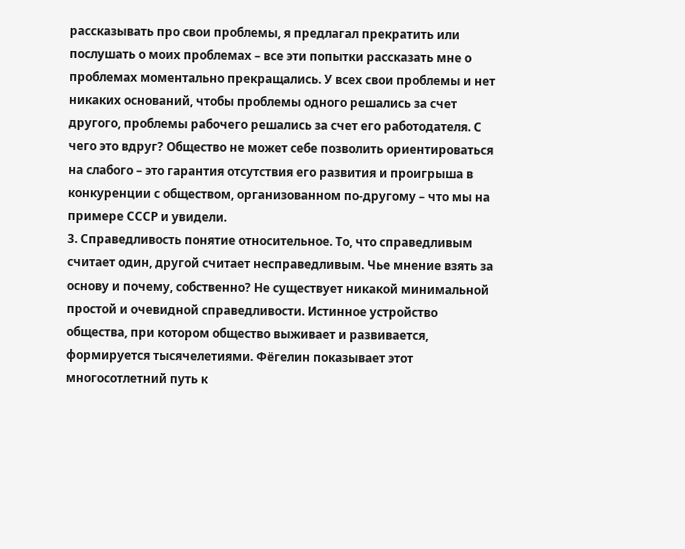рассказывать про свои проблемы, я предлагал прекратить или послушать о моих проблемах – все эти попытки рассказать мне о проблемах моментально прекращались. У всех свои проблемы и нет никаких оснований, чтобы проблемы одного решались за счет другого, проблемы рабочего решались за счет его работодателя. С чего это вдруг? Общество не может себе позволить ориентироваться на слабого – это гарантия отсутствия его развития и проигрыша в конкуренции с обществом, организованном по-другому – что мы на примере СССР и увидели.
3. Справедливость понятие относительное. То, что справедливым считает один, другой считает несправедливым. Чье мнение взять за основу и почему, собственно? Не существует никакой минимальной простой и очевидной справедливости. Истинное устройство общества, при котором общество выживает и развивается, формируется тысячелетиями. Фёгелин показывает этот многосотлетний путь к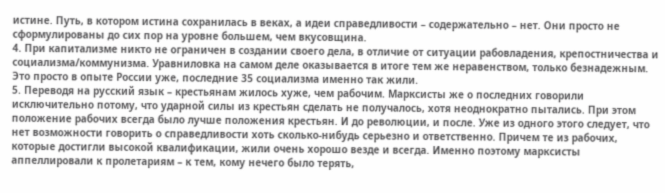истине. Путь, в котором истина сохранилась в веках, а идеи справедливости – содержательно – нет. Они просто не сформулированы до сих пор на уровне большем, чем вкусовщина.
4. При капитализме никто не ограничен в создании своего дела, в отличие от ситуации рабовладения, крепостничества и социализма/коммунизма. Уравниловка на самом деле оказывается в итоге тем же неравенством, только безнадежным. Это просто в опыте России уже, последние 35 социализма именно так жили.
5. Переводя на русский язык – крестьянам жилось хуже, чем рабочим. Марксисты же о последних говорили исключительно потому, что ударной силы из крестьян сделать не получалось, хотя неоднократно пытались. При этом положение рабочих всегда было лучше положения крестьян. И до революции, и после. Уже из одного этого следует, что нет возможности говорить о справедливости хоть сколько-нибудь серьезно и ответственно. Причем те из рабочих, которые достигли высокой квалификации, жили очень хорошо везде и всегда. Именно поэтому марксисты аппеллировали к пролетариям – к тем, кому нечего было терять,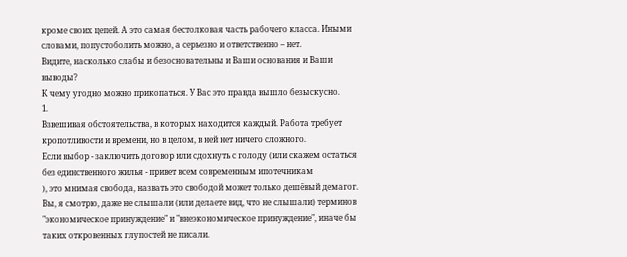кроме своих цепей. А это самая бестолковая часть рабочего класса. Иными словами, попустоболить можно, а серьезно и ответственно – нет.
Видите, насколько слабы и безосновательны и Ваши основания и Ваши выводы?
К чему угодно можно прикопаться. У Вас это правда вышло безыскусно.
1.
Взвешивая обстоятельства, в которых находится каждый. Работа требует кропотливости и времени, но в целом, в ней нет ничего сложного.
Если выбор - заключить договор или сдохнуть с голоду (или скажем остаться без единственного жилья - привет всем современным ипотечникам
), это мнимая свобода, назвать это свободой может только дешёвый демагог. Вы, я смотрю, даже не слышали (или делаете вид, что не слышали) терминов "экономическое принуждение" и "внеэкономическое принуждение", иначе бы таких откровенных глупостей не писали.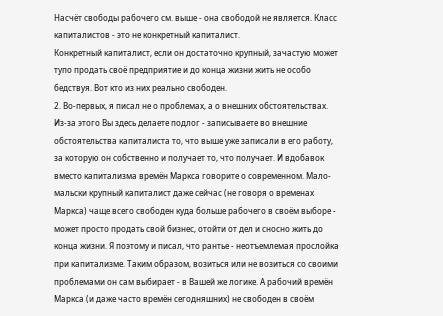Насчёт свободы рабочего см. выше - она свободой не является. Класс капиталистов - это не конкретный капиталист.
Конкретный капиталист, если он достаточно крупный, зачастую может тупо продать своё предприятие и до конца жизни жить не особо бедствуя. Вот кто из них реально свободен.
2. Во-первых, я писал не о проблемах, а о внешних обстоятельствах. Из-за этого Вы здесь делаете подлог - записываете во внешние обстоятельства капиталиста то, что выше уже записали в его работу, за которую он собственно и получает то, что получает. И вдобавок вместо капитализма времён Маркса говорите о современном. Мало-мальски крупный капиталист даже сейчас (не говоря о временах Маркса) чаще всего свободен куда больше рабочего в своём выборе - может просто продать свой бизнес, отойти от дел и сносно жить до конца жизни. Я поэтому и писал, что рантье - неотъемлемая прослойка при капитализме. Таким образом, возиться или не возиться со своими проблемами он сам выбирает - в Вашей же логике. А рабочий времён Маркса (и даже часто времён сегодняшних) не свободен в своём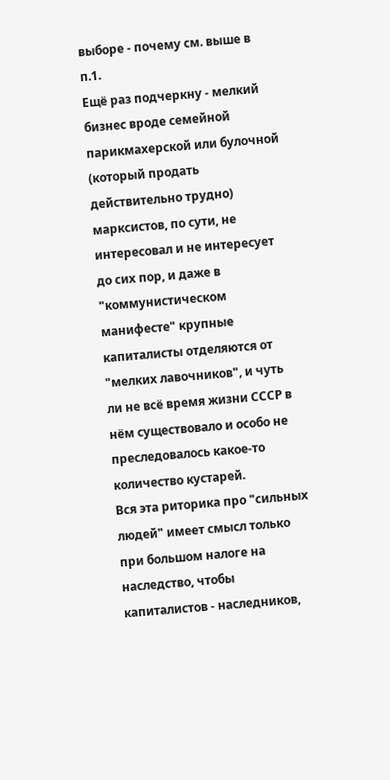выборе - почему см. выше в п.1.
Ещё раз подчеркну - мелкий бизнес вроде семейной парикмахерской или булочной (который продать действительно трудно) марксистов, по сути, не интересовал и не интересует до сих пор, и даже в "коммунистическом манифесте" крупные капиталисты отделяются от "мелких лавочников", и чуть ли не всё время жизни СССР в нём существовало и особо не преследовалось какое-то количество кустарей.
Вся эта риторика про "сильных людей" имеет смысл только при большом налоге на наследство, чтобы капиталистов - наследников,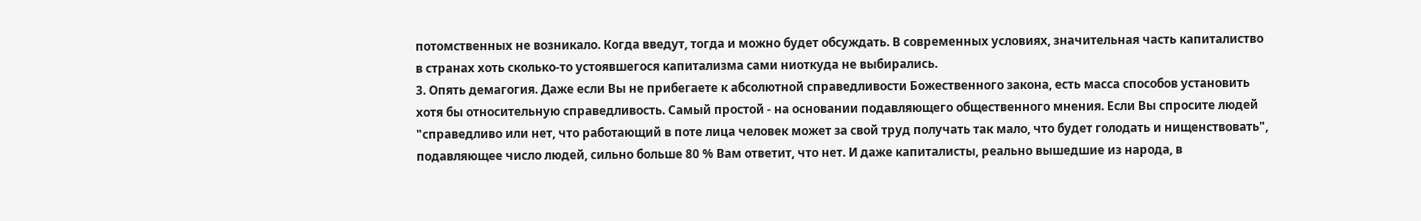потомственных не возникало. Когда введут, тогда и можно будет обсуждать. В современных условиях, значительная часть капиталиство в странах хоть сколько-то устоявшегося капитализма сами ниоткуда не выбирались.
3. Опять демагогия. Даже если Вы не прибегаете к абсолютной справедливости Божественного закона, есть масса способов установить хотя бы относительную справедливость. Самый простой - на основании подавляющего общественного мнения. Если Вы спросите людей "справедливо или нет, что работающий в поте лица человек может за свой труд получать так мало, что будет голодать и нищенствовать", подавляющее число людей, сильно больше 80 % Вам ответит, что нет. И даже капиталисты, реально вышедшие из народа, в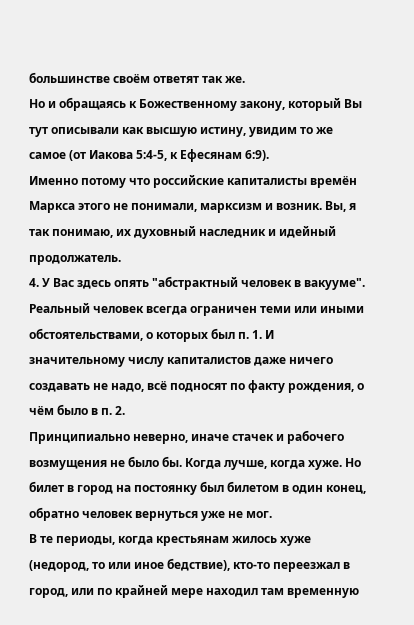большинстве своём ответят так же.
Но и обращаясь к Божественному закону, который Вы тут описывали как высшую истину, увидим то же самое (от Иакова 5:4-5, к Ефесянам 6:9).
Именно потому что российские капиталисты времён Маркса этого не понимали, марксизм и возник. Вы, я так понимаю, их духовный наследник и идейный продолжатель.
4. У Вас здесь опять "абстрактный человек в вакууме". Реальный человек всегда ограничен теми или иными обстоятельствами, о которых был п. 1. И значительному числу капиталистов даже ничего создавать не надо, всё подносят по факту рождения, о чём было в п. 2.
Принципиально неверно, иначе стачек и рабочего возмущения не было бы. Когда лучше, когда хуже. Но билет в город на постоянку был билетом в один конец, обратно человек вернуться уже не мог.
В те периоды, когда крестьянам жилось хуже (недород, то или иное бедствие), кто-то переезжал в город, или по крайней мере находил там временную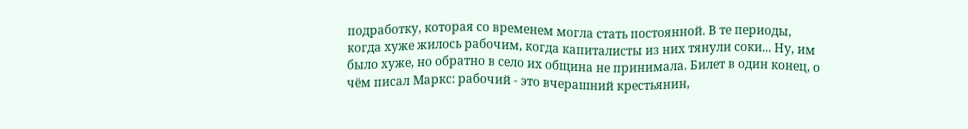подработку, которая со временем могла стать постоянной. В те периоды, когда хуже жилось рабочим, когда капиталисты из них тянули соки... Ну, им было хуже, но обратно в село их община не принимала. Билет в один конец, о чём писал Маркс: рабочий - это вчерашний крестьянин,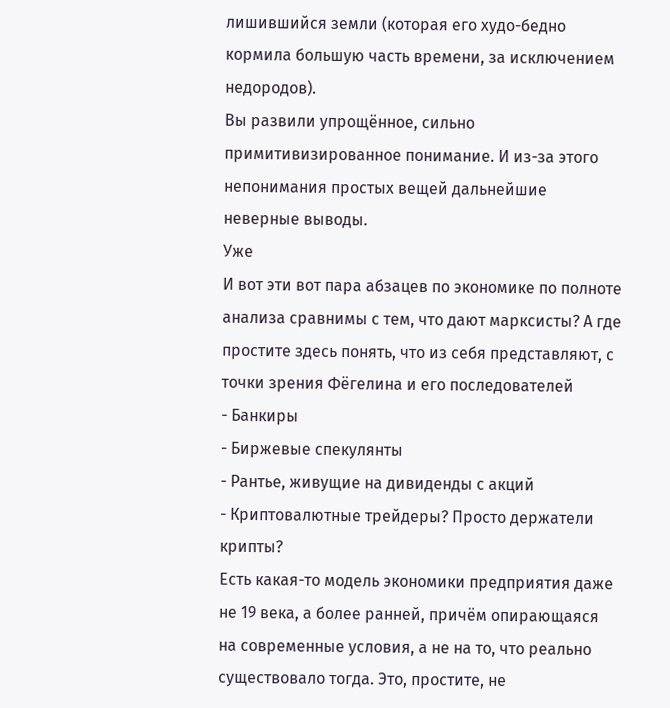лишившийся земли (которая его худо-бедно кормила большую часть времени, за исключением недородов).
Вы развили упрощённое, сильно примитивизированное понимание. И из-за этого непонимания простых вещей дальнейшие неверные выводы.
Уже
И вот эти вот пара абзацев по экономике по полноте анализа сравнимы с тем, что дают марксисты? А где простите здесь понять, что из себя представляют, с точки зрения Фёгелина и его последователей
- Банкиры
- Биржевые спекулянты
- Рантье, живущие на дивиденды с акций
- Криптовалютные трейдеры? Просто держатели крипты?
Есть какая-то модель экономики предприятия даже не 19 века, а более ранней, причём опирающаяся на современные условия, а не на то, что реально существовало тогда. Это, простите, не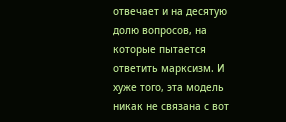отвечает и на десятую долю вопросов, на которые пытается ответить марксизм. И хуже того, эта модель никак не связана с вот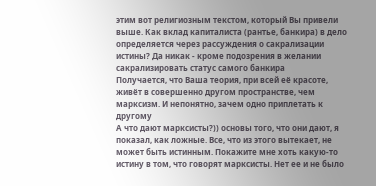этим вот религиозным текстом, который Вы привели выше. Как вклад капиталиста (рантье, банкира) в дело определяется через рассуждения о сакрализации истины? Да никак - кроме подозрения в желании сакрализировать статус самого банкира
Получается, что Ваша теория, при всей её красоте, живёт в совершенно другом пространстве, чем марксизм. И непонятно, зачем одно приплетать к другому
А что дают марксисты?)) основы того, что они дают, я показал, как ложные. Все, что из этого вытекает, не может быть истинным. Покажите мне хоть какую-то истину в том, что говорят марксисты. Нет ее и не было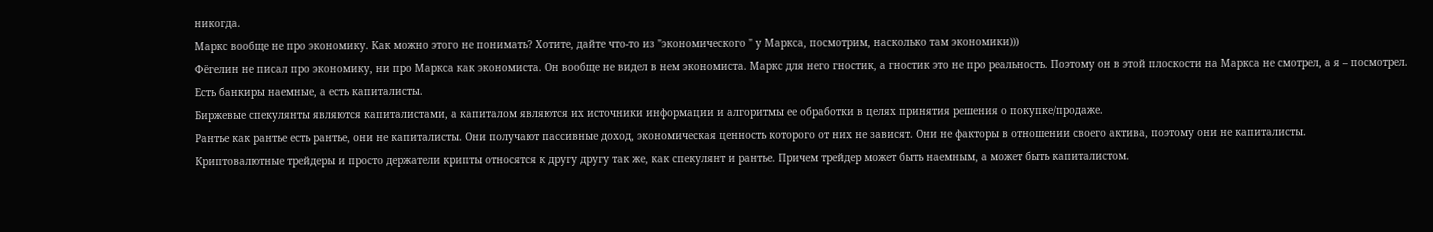никогда.
Маркс вообще не про экономику. Как можно этого не понимать? Хотите, дайте что-то из "экономического " у Маркса, посмотрим, насколько там экономики)))
Фёгелин не писал про экономику, ни про Маркса как экономиста. Он вообще не видел в нем экономиста. Маркс для него гностик, а гностик это не про реальность. Поэтому он в этой плоскости на Маркса не смотрел, а я – посмотрел.
Есть банкиры наемные, а есть капиталисты.
Биржевые спекулянты являются капиталистами, а капиталом являются их источники информации и алгоритмы ее обработки в целях принятия решения о покупке/продаже.
Рантье как рантье есть рантье, они не капиталисты. Они получают пассивные доход, экономическая ценность которого от них не зависят. Они не факторы в отношении своего актива, поэтому они не капиталисты.
Криптовалютные трейдеры и просто держатели крипты относятся к другу другу так же, как спекулянт и рантье. Причем трейдер может быть наемным, а может быть капиталистом.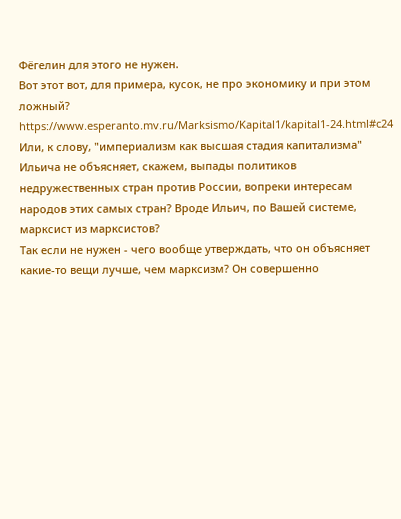Фёгелин для этого не нужен.
Вот этот вот, для примера, кусок, не про экономику и при этом ложный?
https://www.esperanto.mv.ru/Marksismo/Kapital1/kapital1-24.html#c24
Или, к слову, "империализм как высшая стадия капитализма" Ильича не объясняет, скажем, выпады политиков недружественных стран против России, вопреки интересам народов этих самых стран? Вроде Ильич, по Вашей системе, марксист из марксистов?
Так если не нужен - чего вообще утверждать, что он объясняет какие-то вещи лучше, чем марксизм? Он совершенно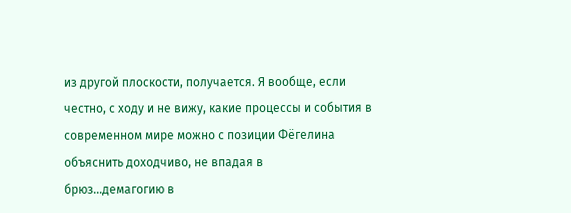из другой плоскости, получается. Я вообще, если честно, с ходу и не вижу, какие процессы и события в современном мире можно с позиции Фёгелина объяснить доходчиво, не впадая в
брюз...демагогию в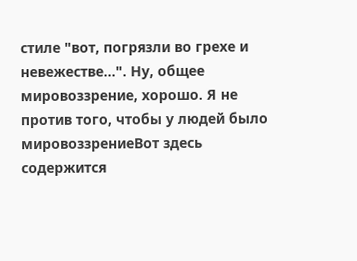стиле "вот, погрязли во грехе и невежестве...". Ну, общее мировоззрение, хорошо. Я не против того, чтобы у людей было мировоззрениеВот здесь содержится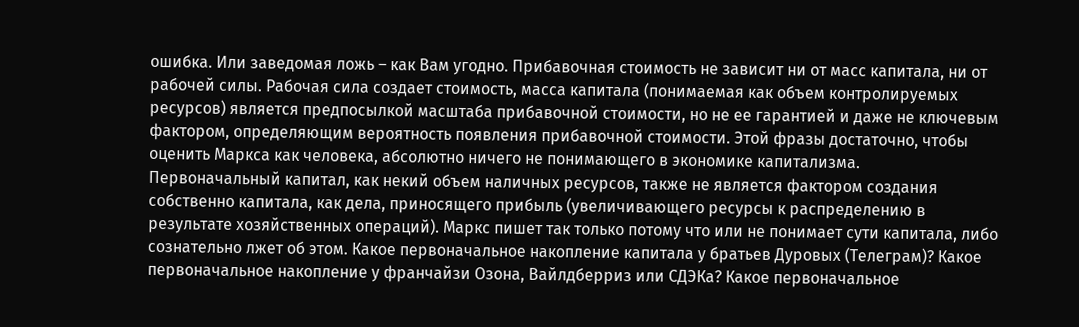ошибка. Или заведомая ложь – как Вам угодно. Прибавочная стоимость не зависит ни от масс капитала, ни от рабочей силы. Рабочая сила создает стоимость, масса капитала (понимаемая как объем контролируемых ресурсов) является предпосылкой масштаба прибавочной стоимости, но не ее гарантией и даже не ключевым фактором, определяющим вероятность появления прибавочной стоимости. Этой фразы достаточно, чтобы оценить Маркса как человека, абсолютно ничего не понимающего в экономике капитализма.
Первоначальный капитал, как некий объем наличных ресурсов, также не является фактором создания собственно капитала, как дела, приносящего прибыль (увеличивающего ресурсы к распределению в результате хозяйственных операций). Маркс пишет так только потому что или не понимает сути капитала, либо сознательно лжет об этом. Какое первоначальное накопление капитала у братьев Дуровых (Телеграм)? Какое первоначальное накопление у франчайзи Озона, Вайлдберриз или СДЭКа? Какое первоначальное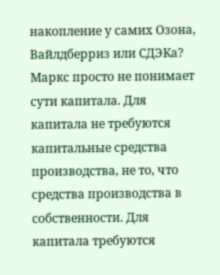накопление у самих Озона, Вайлдберриз или СДЭКа? Маркс просто не понимает сути капитала. Для капитала не требуются капитальные средства производства, не то, что средства производства в собственности. Для капитала требуются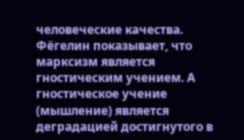человеческие качества.
Фёгелин показывает, что марксизм является гностическим учением. А гностическое учение (мышление) является деградацией достигнутого в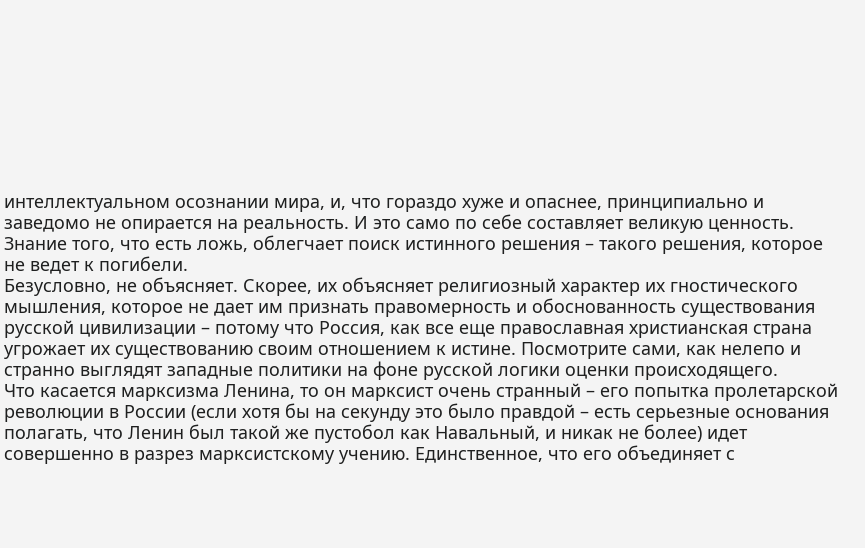интеллектуальном осознании мира, и, что гораздо хуже и опаснее, принципиально и заведомо не опирается на реальность. И это само по себе составляет великую ценность. Знание того, что есть ложь, облегчает поиск истинного решения – такого решения, которое не ведет к погибели.
Безусловно, не объясняет. Скорее, их объясняет религиозный характер их гностического мышления, которое не дает им признать правомерность и обоснованность существования русской цивилизации – потому что Россия, как все еще православная христианская страна угрожает их существованию своим отношением к истине. Посмотрите сами, как нелепо и странно выглядят западные политики на фоне русской логики оценки происходящего.
Что касается марксизма Ленина, то он марксист очень странный – его попытка пролетарской революции в России (если хотя бы на секунду это было правдой – есть серьезные основания полагать, что Ленин был такой же пустобол как Навальный, и никак не более) идет совершенно в разрез марксистскому учению. Единственное, что его объединяет с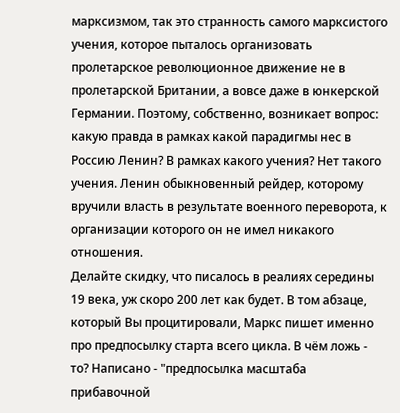марксизмом, так это странность самого марксистого учения, которое пыталось организовать пролетарское революционное движение не в пролетарской Британии, а вовсе даже в юнкерской Германии. Поэтому, собственно, возникает вопрос: какую правда в рамках какой парадигмы нес в Россию Ленин? В рамках какого учения? Нет такого учения. Ленин обыкновенный рейдер, которому вручили власть в результате военного переворота, к организации которого он не имел никакого отношения.
Делайте скидку, что писалось в реалиях середины 19 века, уж скоро 200 лет как будет. В том абзаце, который Вы процитировали, Маркс пишет именно про предпосылку старта всего цикла. В чём ложь - то? Написано - "предпосылка масштаба прибавочной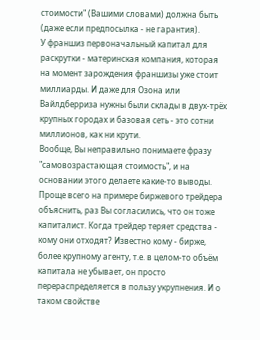стоимости" (Вашими словами) должна быть (даже если предпосылка - не гарантия).
У франшиз первоначальный капитал для раскрутки - материнская компания, которая на момент зарождения франшизы уже стоит миллиарды. И даже для Озона или Вайлдберриза нужны были склады в двух-трёх крупных городах и базовая сеть - это сотни миллионов, как ни крути.
Вообще, Вы неправильно понимаете фразу "самовозрастающая стоимость", и на основании этого делаете какие-то выводы. Проще всего на примере биржевого трейдера объяснить, раз Вы согласились, что он тоже капиталист. Когда трейдер теряет средства - кому они отходят? Известно кому - бирже, более крупному агенту, т.е. в целом-то объём капитала не убывает, он просто перераспределяется в пользу укрупнения. И о таком свойстве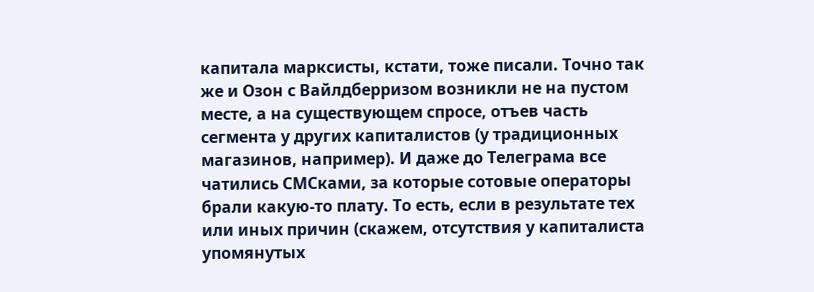капитала марксисты, кстати, тоже писали. Точно так же и Озон с Вайлдберризом возникли не на пустом месте, а на существующем спросе, отъев часть сегмента у других капиталистов (у традиционных магазинов, например). И даже до Телеграма все чатились СМСками, за которые сотовые операторы брали какую-то плату. То есть, если в результате тех или иных причин (скажем, отсутствия у капиталиста упомянутых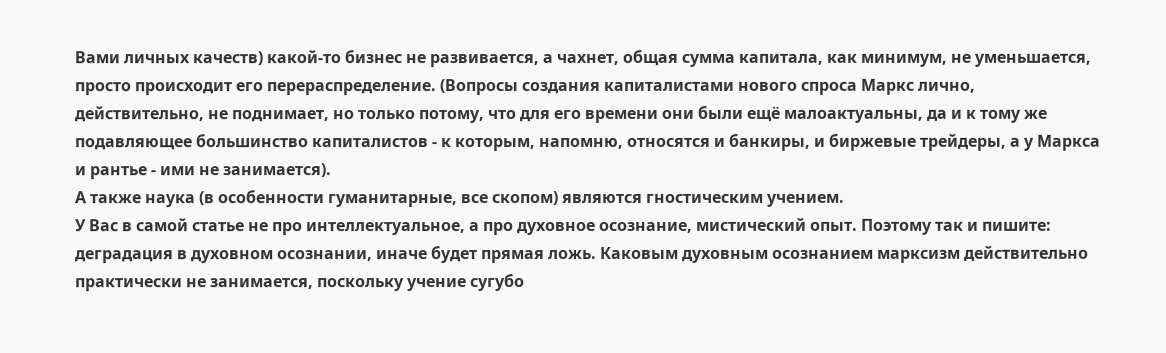Вами личных качеств) какой-то бизнес не развивается, а чахнет, общая сумма капитала, как минимум, не уменьшается, просто происходит его перераспределение. (Вопросы создания капиталистами нового спроса Маркс лично, действительно, не поднимает, но только потому, что для его времени они были ещё малоактуальны, да и к тому же подавляющее большинство капиталистов - к которым, напомню, относятся и банкиры, и биржевые трейдеры, а у Маркса и рантье - ими не занимается).
А также наука (в особенности гуманитарные, все скопом) являются гностическим учением.
У Вас в самой статье не про интеллектуальное, а про духовное осознание, мистический опыт. Поэтому так и пишите: деградация в духовном осознании, иначе будет прямая ложь. Каковым духовным осознанием марксизм действительно практически не занимается, поскольку учение сугубо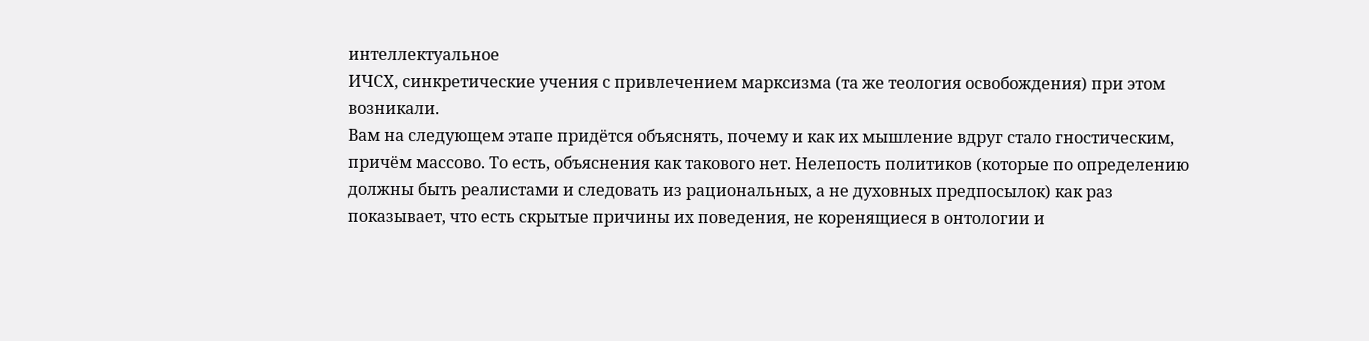интеллектуальное
ИЧСХ, синкретические учения с привлечением марксизма (та же теология освобождения) при этом возникали.
Вам на следующем этапе придётся объяснять, почему и как их мышление вдруг стало гностическим, причём массово. То есть, объяснения как такового нет. Нелепость политиков (которые по определению должны быть реалистами и следовать из рациональных, а не духовных предпосылок) как раз показывает, что есть скрытые причины их поведения, не коренящиеся в онтологии и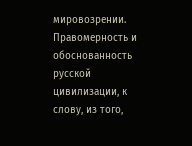мировозрении.
Правомерность и обоснованность русской цивилизации, к слову, из того,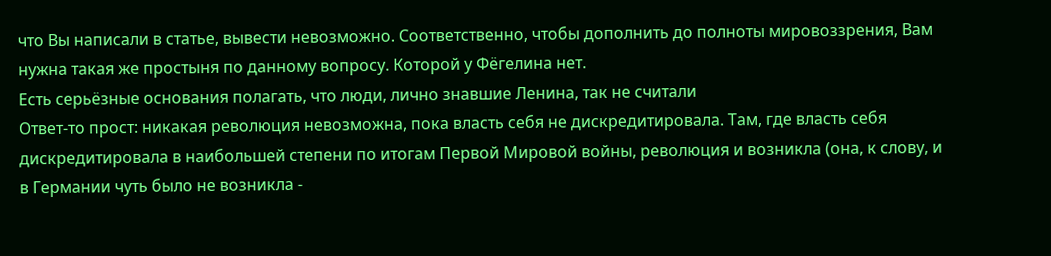что Вы написали в статье, вывести невозможно. Соответственно, чтобы дополнить до полноты мировоззрения, Вам нужна такая же простыня по данному вопросу. Которой у Фёгелина нет.
Есть серьёзные основания полагать, что люди, лично знавшие Ленина, так не считали
Ответ-то прост: никакая революция невозможна, пока власть себя не дискредитировала. Там, где власть себя дискредитировала в наибольшей степени по итогам Первой Мировой войны, революция и возникла (она, к слову, и в Германии чуть было не возникла -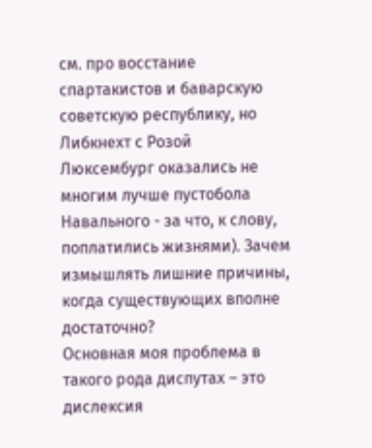см. про восстание спартакистов и баварскую советскую республику, но Либкнехт с Розой Люксембург оказались не многим лучше пустобола Навального - за что, к слову, поплатились жизнями). Зачем измышлять лишние причины, когда существующих вполне достаточно?
Основная моя проблема в такого рода диспутах – это дислексия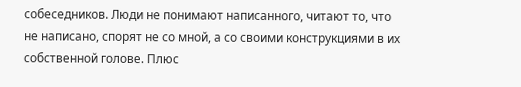собеседников. Люди не понимают написанного, читают то, что не написано, спорят не со мной, а со своими конструкциями в их собственной голове. Плюс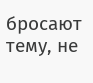бросают тему, не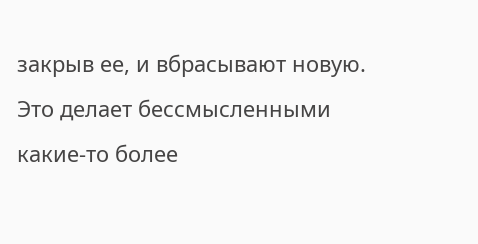закрыв ее, и вбрасывают новую. Это делает бессмысленными какие-то более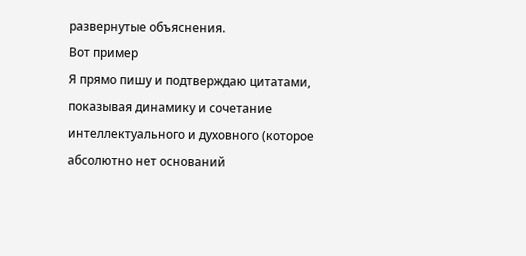развернутые объяснения.
Вот пример
Я прямо пишу и подтверждаю цитатами, показывая динамику и сочетание интеллектуального и духовного (которое абсолютно нет оснований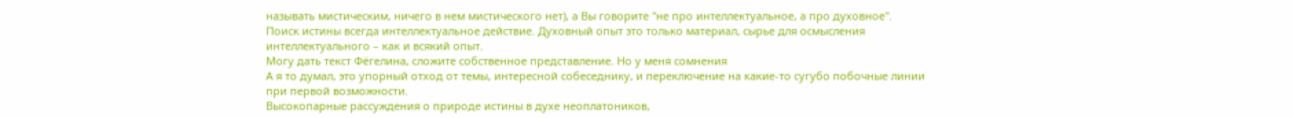называть мистическим, ничего в нем мистического нет), а Вы говорите "не про интеллектуальное, а про духовное". Поиск истины всегда интеллектуальное действие. Духовный опыт это только материал, сырье для осмысления интеллектуального – как и всякий опыт.
Могу дать текст Фёгелина, сложите собственное представление. Но у меня сомнения
А я то думал, это упорный отход от темы, интересной собеседнику, и переключение на какие-то сугубо побочные линии при первой возможности.
Высокопарные рассуждения о природе истины в духе неоплатоников,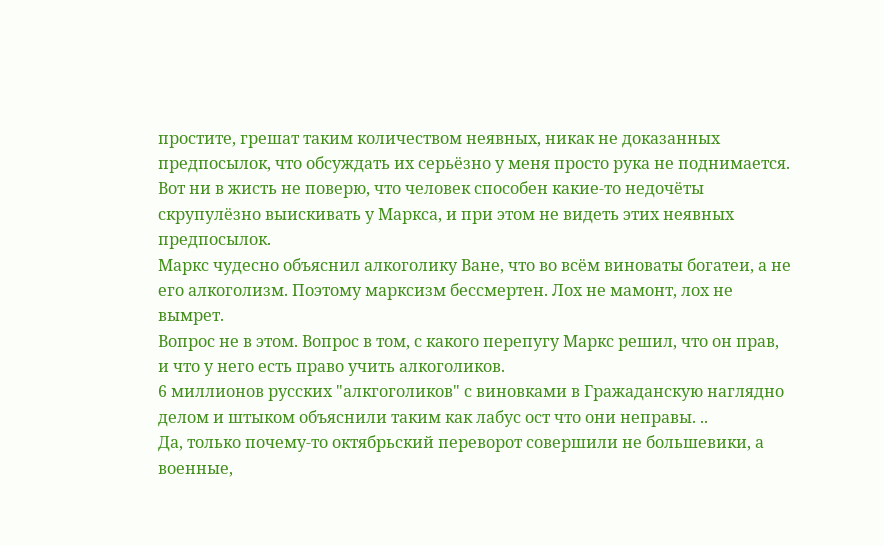простите, грешат таким количеством неявных, никак не доказанных предпосылок, что обсуждать их серьёзно у меня просто рука не поднимается. Вот ни в жисть не поверю, что человек способен какие-то недочёты скрупулёзно выискивать у Маркса, и при этом не видеть этих неявных предпосылок.
Маркс чудесно объяснил алкоголику Ване, что во всём виноваты богатеи, а не его алкоголизм. Поэтому марксизм бессмертен. Лох не мамонт, лох не вымрет.
Вопрос не в этом. Вопрос в том, с какого перепугу Маркс решил, что он прав, и что у него есть право учить алкоголиков.
6 миллионов русских "алкгоголиков" с виновками в Гражаданскую наглядно делом и штыком объяснили таким как лабус ост что они неправы. ..
Да, только почему-то октябрьский переворот совершили не большевики, а военные,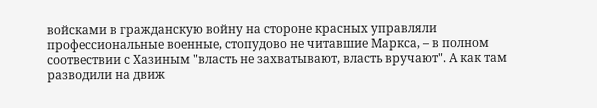войсками в гражданскую войну на стороне красных управляли профессиональные военные, стопудово не читавшие Маркса, – в полном соотвествии с Хазиным "власть не захватывают, власть вручают". А как там разводили на движ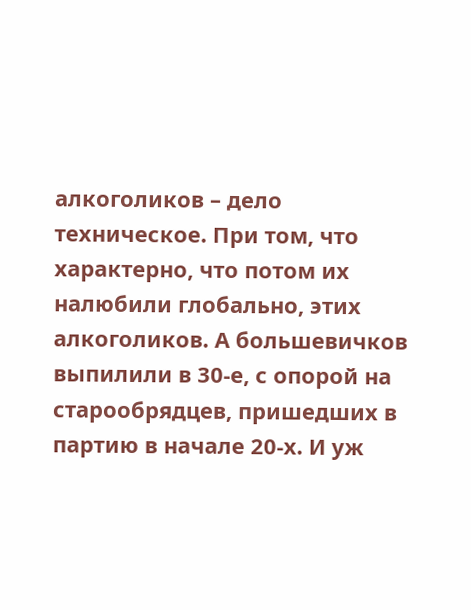алкоголиков – дело техническое. При том, что характерно, что потом их налюбили глобально, этих алкоголиков. А большевичков выпилили в 30-е, с опорой на старообрядцев, пришедших в партию в начале 20-х. И уж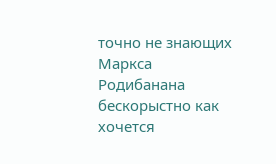точно не знающих Маркса
Родибанана бескорыстно как хочется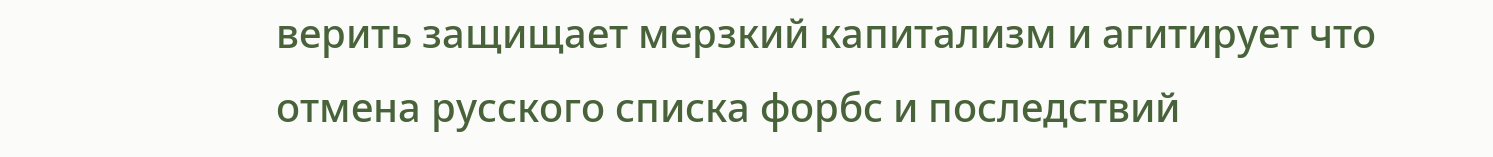верить защищает мерзкий капитализм и агитирует что отмена русского списка форбс и последствий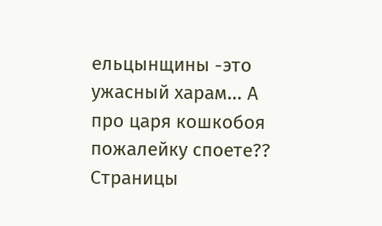ельцынщины -это ужасный харам... А про царя кошкобоя пожалейку споете??
Страницы